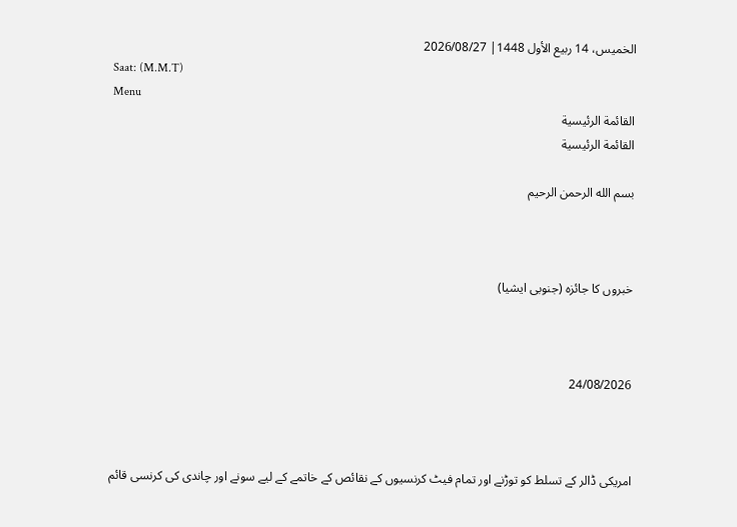الخميس، 14 ربيع الأول 1448| 2026/08/27
Saat: (M.M.T)
Menu
القائمة الرئيسية
القائمة الرئيسية

بسم الله الرحمن الرحيم



خبروں کا جائزہ (جنوبی ایشیا)



24/08/2026



امریکی ڈالر کے تسلط کو توڑنے اور تمام فیٹ کرنسیوں کے نقائص کے خاتمے کے لیے سونے اور چاندی کی کرنسی قائم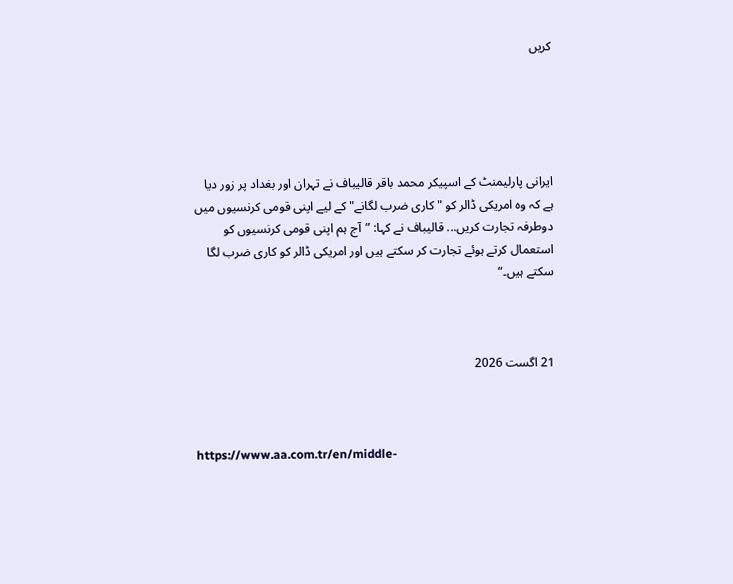کریں





ایرانی پارلیمنٹ کے اسپیکر محمد باقر قالیباف نے تہران اور بغداد پر زور دیا ہے کہ وہ امریکی ڈالر کو "کاری ضرب لگانے" کے لیے اپنی قومی کرنسیوں میں دوطرفہ تجارت کریں... قالیباف نے کہا: ”آج ہم اپنی قومی کرنسیوں کو استعمال کرتے ہوئے تجارت کر سکتے ہیں اور امریکی ڈالر کو کاری ضرب لگا سکتے ہیں۔“



21 اگست 2026



https://www.aa.com.tr/en/middle-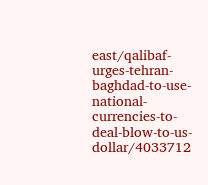east/qalibaf-urges-tehran-baghdad-to-use-national-currencies-to-deal-blow-to-us-dollar/4033712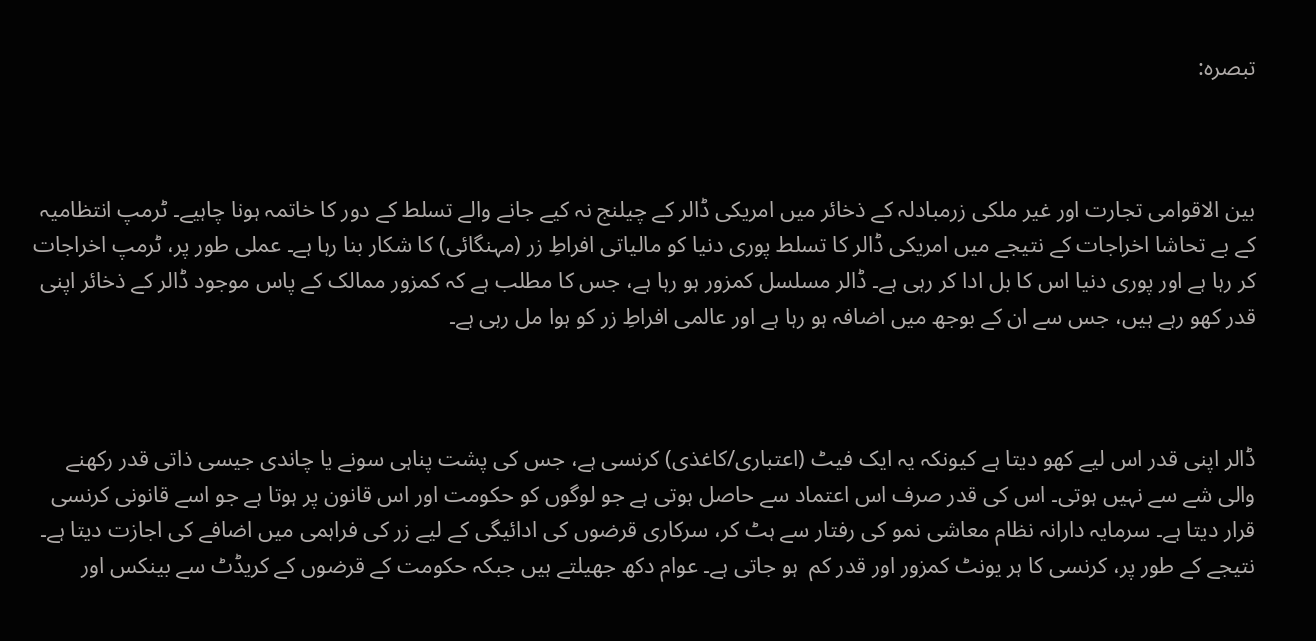تبصرہ:



بین الاقوامی تجارت اور غیر ملکی زرمبادلہ کے ذخائر میں امریکی ڈالر کے چیلنج نہ کیے جانے والے تسلط کے دور کا خاتمہ ہونا چاہیے۔ ٹرمپ انتظامیہ کے بے تحاشا اخراجات کے نتیجے میں امریکی ڈالر کا تسلط پوری دنیا کو مالیاتی افراطِ زر (مہنگائی) کا شکار بنا رہا ہے۔ عملی طور پر، ٹرمپ اخراجات کر رہا ہے اور پوری دنیا اس کا بل ادا کر رہی ہے۔ ڈالر مسلسل کمزور ہو رہا ہے، جس کا مطلب ہے کہ کمزور ممالک کے پاس موجود ڈالر کے ذخائر اپنی قدر کھو رہے ہیں، جس سے ان کے بوجھ میں اضافہ ہو رہا ہے اور عالمی افراطِ زر کو ہوا مل رہی ہے۔



ڈالر اپنی قدر اس لیے کھو دیتا ہے کیونکہ یہ ایک فیٹ (اعتباری/کاغذی) کرنسی ہے، جس کی پشت پناہی سونے یا چاندی جیسی ذاتی قدر رکھنے والی شے سے نہیں ہوتی۔ اس کی قدر صرف اس اعتماد سے حاصل ہوتی ہے جو لوگوں کو حکومت اور اس قانون پر ہوتا ہے جو اسے قانونی کرنسی قرار دیتا ہے۔ سرمایہ دارانہ نظام معاشی نمو کی رفتار سے ہٹ کر، سرکاری قرضوں کی ادائیگی کے لیے زر کی فراہمی میں اضافے کی اجازت دیتا ہے۔ نتیجے کے طور پر، کرنسی کا ہر یونٹ کمزور اور قدر کم  ہو جاتی ہے۔ عوام دکھ جھیلتے ہیں جبکہ حکومت کے قرضوں کے کریڈٹ سے بینکس اور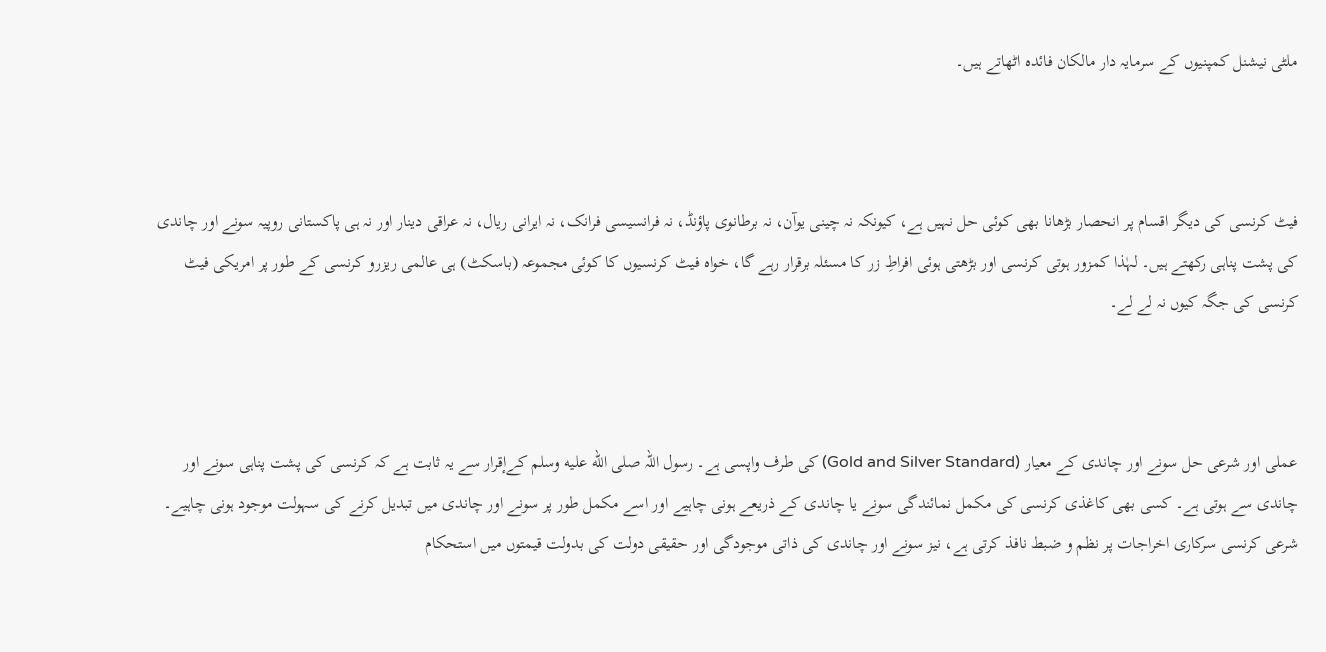ملٹی نیشنل کمپنیوں کے سرمایہ دار مالکان فائدہ اٹھاتے ہیں۔



فیٹ کرنسی کی دیگر اقسام پر انحصار بڑھانا بھی کوئی حل نہیں ہے، کیونکہ نہ چینی یوآن، نہ برطانوی پاؤنڈ، نہ فرانسیسی فرانک، نہ ایرانی ریال، نہ عراقی دینار اور نہ ہی پاکستانی روپیہ سونے اور چاندی کی پشت پناہی رکھتے ہیں۔ لہٰذا کمزور ہوتی کرنسی اور بڑھتی ہوئی افراطِ زر کا مسئلہ برقرار رہے گا، خواہ فیٹ کرنسیوں کا کوئی مجموعہ (باسکٹ) ہی عالمی ریزرو کرنسی کے طور پر امریکی فیٹ کرنسی کی جگہ کیوں نہ لے لے۔



عملی اور شرعی حل سونے اور چاندی کے معیار (Gold and Silver Standard) کی طرف واپسی ہے۔ رسول اللہ صلى الله عليه وسلم کےإقرار سے یہ ثابت ہے کہ کرنسی کی پشت پناہی سونے اور چاندی سے ہوتی ہے۔ کسی بھی کاغذی کرنسی کی مکمل نمائندگی سونے یا چاندی کے ذریعے ہونی چاہیے اور اسے مکمل طور پر سونے اور چاندی میں تبدیل کرنے کی سہولت موجود ہونی چاہیے۔ شرعی کرنسی سرکاری اخراجات پر نظم و ضبط نافذ کرتی ہے، نیز سونے اور چاندی کی ذاتی موجودگی اور حقیقی دولت کی بدولت قیمتوں میں استحکام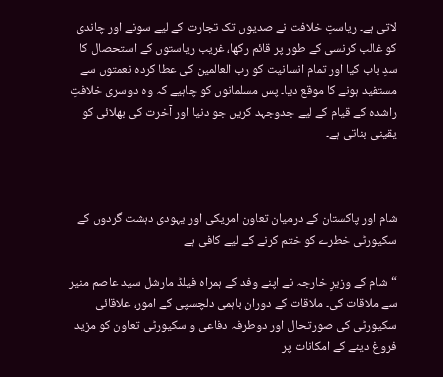لاتی ہے۔ ریاستِ خلافت نے صدیوں تک تجارت کے لیے سونے اور چاندی کو غالب کرنسی کے طور پر قائم رکھا، غریب ریاستوں کے استحصال کا سدِ باب کیا اور تمام انسانیت کو رب العالمین کی عطا کردہ نعمتوں سے مستفید ہونے کا موقع دیا۔ پس مسلمانوں کو چاہیے کہ وہ دوسری خلافتِ راشدہ کے قیام کے لیے جدوجہد کریں جو دنیا اور آخرت کی بھلائی کو یقینی بناتی ہے۔



شام اور پاکستان کے درمیان تعاون امریکی اور یہودی دہشت گردوں کے سکیورٹی خطرے کو ختم کرنے کے لیے کافی ہے

“شام کے وزیرِ خارجہ نے اپنے وفد کے ہمراہ فیلڈ مارشل سید عاصم منیر سے ملاقات کی۔ ملاقات کے دوران باہمی دلچسپی کے امور، علاقائی سکیورٹی کی صورتحال اور دوطرفہ دفاعی و سکیورٹی تعاون کو مزید فروغ دینے کے امکانات پر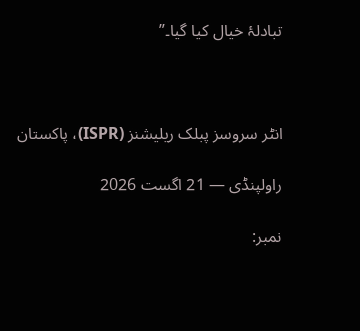تبادلۂ خیال کیا گیا۔”



انٹر سروسز پبلک ریلیشنز (ISPR)، پاکستان

راولپنڈی — 21 اگست 2026

نمبر: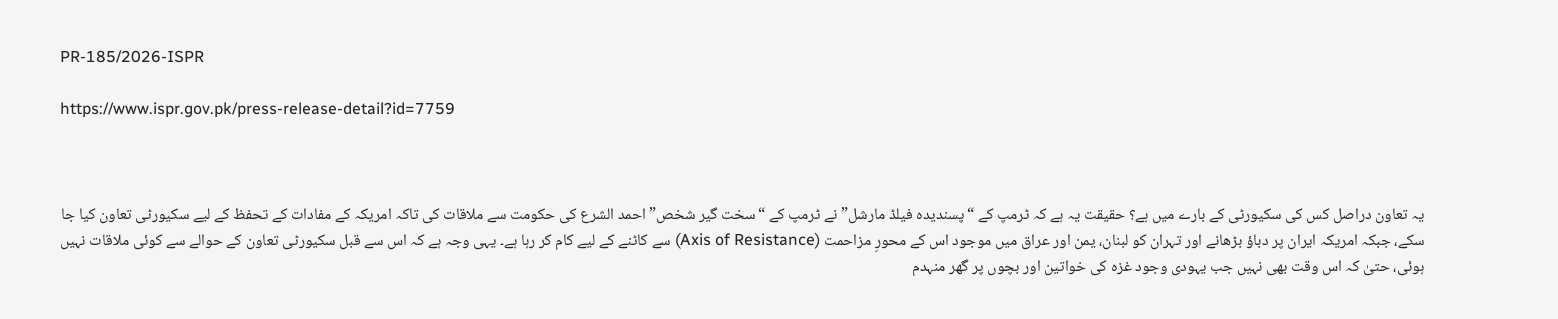PR-185/2026-ISPR

https://www.ispr.gov.pk/press-release-detail?id=7759



یہ تعاون دراصل کس کی سکیورٹی کے بارے میں ہے؟ حقیقت یہ ہے کہ ٹرمپ کے “پسندیدہ فیلڈ مارشل” نے ٹرمپ کے “سخت گیر شخص” احمد الشرع کی حکومت سے ملاقات کی تاکہ امریکہ کے مفادات کے تحفظ کے لیے سکیورٹی تعاون کیا جا سکے، جبکہ امریکہ ایران پر دباؤ بڑھانے اور تہران کو لبنان، یمن اور عراق میں موجود اس کے محورِ مزاحمت (Axis of Resistance) سے کاٹنے کے لیے کام کر رہا ہے۔ یہی وجہ ہے کہ اس سے قبل سکیورٹی تعاون کے حوالے سے کوئی ملاقات نہیں ہوئی، حتیٰ کہ اس وقت بھی نہیں جب یہودی وجود غزہ کی خواتین اور بچوں پر گھر منہدم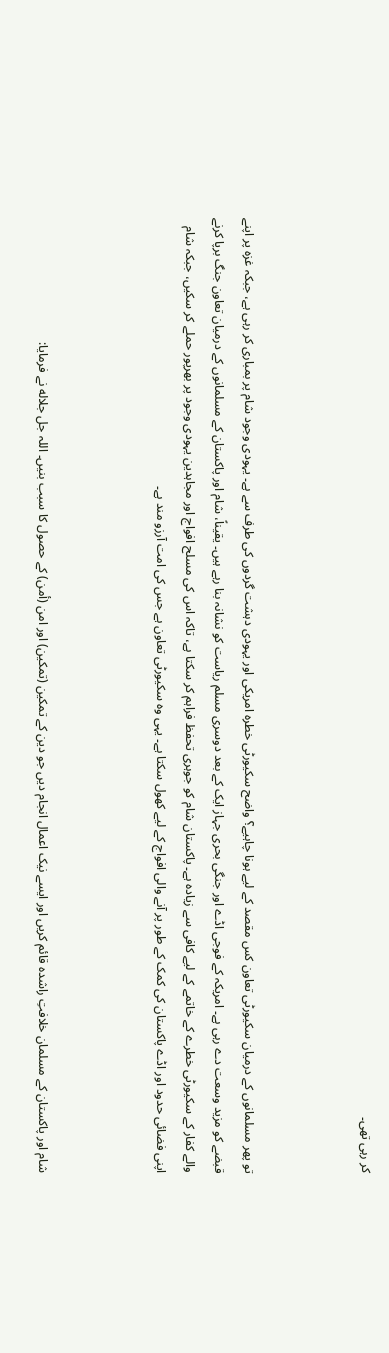کر رہی تھی۔



تو پھر مسلمانوں کے درمیان سکیورٹی تعاون کس مقصد کے لیے ہونا چاہیے؟ واضح سکیورٹی خطرہ امریکی اور یہودی دہشت گردوں کی طرف سے ہے۔ یہودی وجود شام پر بمباری کر رہی ہے، جبکہ غزہ پر اپنے قبضے کو مزید وسعت دے رہی ہے۔ امریکہ کے فوجی اڈے اور جنگی بحری جہاز ایک کے بعد دوسری مسلم ریاست کو نشانہ بنا رہے ہیں۔ یقیناً، شام اور پاکستان کے مسلمانوں کے درمیان تعاون جنگ برپا کرنے والے کفار کے سکیورٹی خطرے کے خاتمے کے لیے کافی سے زیادہ ہے۔ پاکستان شام کو جوہری تحفظ فراہم کر سکتا ہے، تاکہ اس کی مسلح افواج اور مجاہدین یہودی وجود پر بھرپور حملے کر سکیں، جبکہ شام اپنی فضائی حدود اور اڈے پاکستان کی کمک کے طور پر آنے والی افواج کے لیے کھول سکتا ہے۔ یہی وہ سکیورٹی تعاون ہے جس کی امت آرزو مند ہے۔



شام اور پاکستان کے مسلمان خلافتِ راشدہ قائم کریں اور ایسے نیک اعمال انجام دیں جو دین کے تمکین (تمكين) اور امن (أمن) کے حصول کا سبب بنیں۔ اللہ جل جلاله نے فرمایا: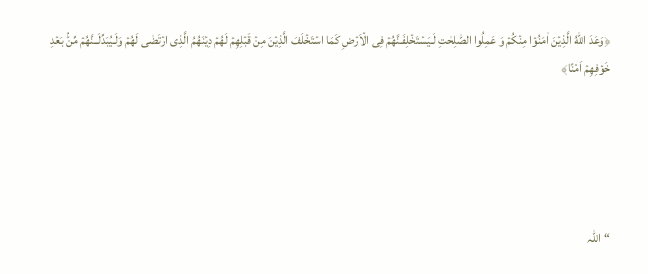﴿وَعَدَ اللّٰهُ الَّذِيۡنَ اٰمَنُوۡا مِنۡكُمۡ وَ عَمِلُوا الصّٰلِحٰتِ لَـيَسۡتَخۡلِفَـنَّهُمۡ فِى الۡاَرۡضِ كَمَا اسۡتَخۡلَفَ الَّذِيۡنَ مِنۡ قَبۡلِهِمۡ لَهُمۡ دِيۡنَهُمُ الَّذِى ارۡتَضٰى لَهُمۡ وَلَـيُبَدِّلَــنَّهُمۡ مِّنۡۢ بَعۡدِ خَوۡفِهِمۡ اَمْنًا﴾





“اللہ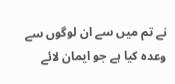نے تم میں سے ان لوگوں سے وعدہ کیا ہے جو ایمان لائے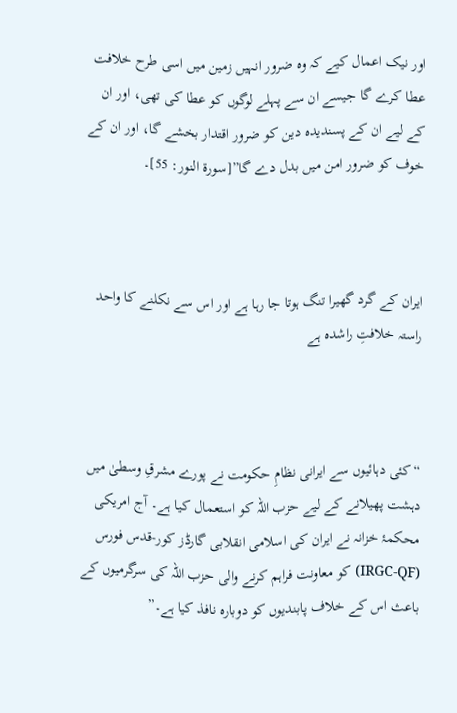اور نیک اعمال کیے کہ وہ ضرور انہیں زمین میں اسی طرح خلافت عطا کرے گا جیسے ان سے پہلے لوگوں کو عطا کی تھی، اور ان کے لیے ان کے پسندیدہ دین کو ضرور اقتدار بخشے گا، اور ان کے خوف کو ضرور امن میں بدل دے گا”[سورۃ النور: 55]۔



ایران کے گرد گھیرا تنگ ہوتا جا رہا ہے اور اس سے نکلنے کا واحد راستہ خلافتِ راشدہ ہے



“کئی دہائیوں سے ایرانی نظامِ حکومت نے پورے مشرقِ وسطیٰ میں دہشت پھیلانے کے لیے حزب اللہ کو استعمال کیا ہے۔ آج امریکی محکمۂ خزانہ نے ایران کی اسلامی انقلابی گارڈز کور-قدس فورس (IRGC-QF) کو معاونت فراہم کرنے والی حزب اللہ کی سرگرمیوں کے باعث اس کے خلاف پابندیوں کو دوبارہ نافذ کیا ہے۔”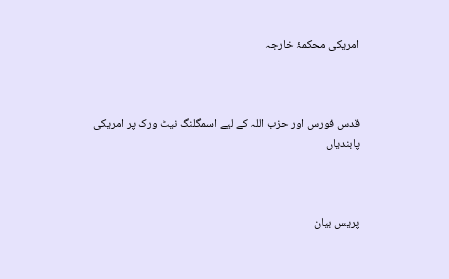امریکی محکمۂ خارجہ



قدس فورس اور حزب اللہ کے لیے اسمگلنگ نیٹ ورک پر امریکی پابندیاں



پریس بیان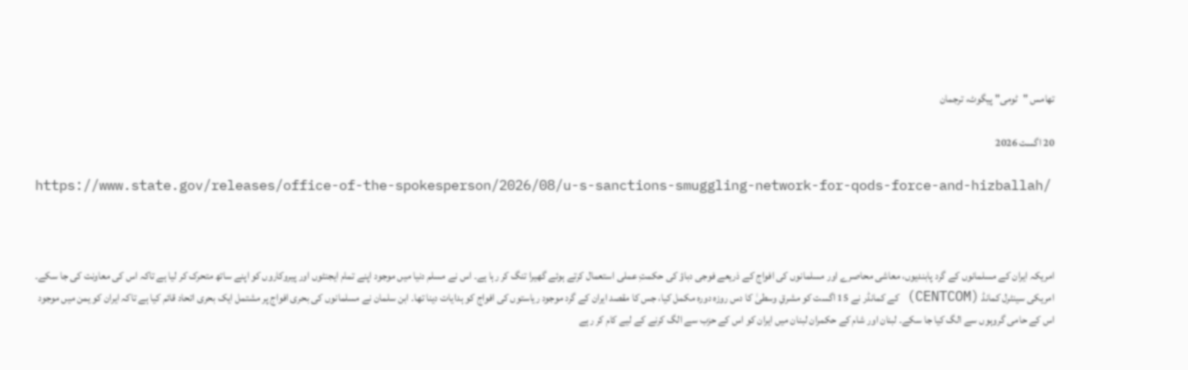تھامس "ٹومی" پیگوٹ، ترجمان

20 اگست 2026

https://www.state.gov/releases/office-of-the-spokesperson/2026/08/u-s-sanctions-smuggling-network-for-qods-force-and-hizballah/



امریکہ ایران کے مسلمانوں کے گرد پابندیوں، معاشی محاصرے اور مسلمانوں کی افواج کے ذریعے فوجی دباؤ کی حکمتِ عملی استعمال کرتے ہوئے گھیرا تنگ کر رہا ہے۔ اس نے مسلم دنیا میں موجود اپنے تمام ایجنٹوں اور پیروکاروں کو اپنے ساتھ متحرک کر لیا ہے تاکہ اس کی معاونت کی جا سکے۔ امریکی سینٹرل کمانڈ (CENTCOM) کے کمانڈر نے 15 اگست کو مشرقِ وسطیٰ کا دس روزہ دورہ مکمل کیا، جس کا مقصد ایران کے گرد موجود ریاستوں کی افواج کو ہدایات دینا تھا۔ ابن سلمان نے مسلمانوں کی بحری افواج پر مشتمل ایک بحری اتحاد قائم کیا ہے تاکہ ایران کو یمن میں موجود اس کے حامی گروہوں سے الگ کیا جا سکے۔ لبنان اور شام کے حکمران لبنان میں ایران کو اس کے حزب سے الگ کرنے کے لیے کام کر رہے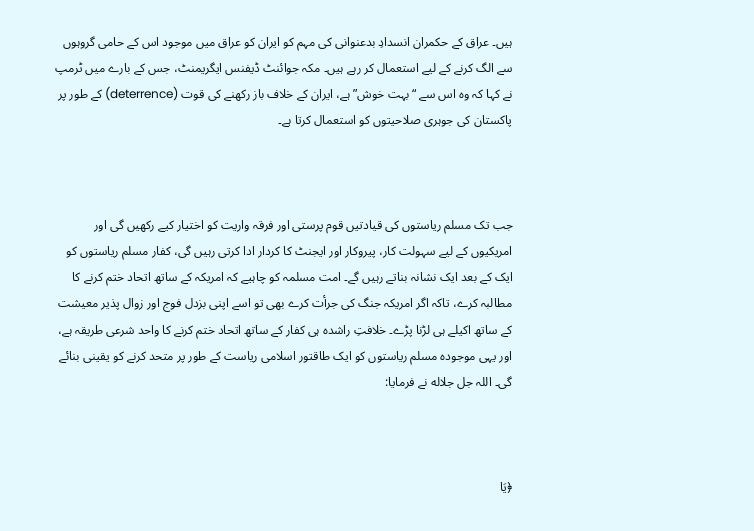ہیں۔ عراق کے حکمران انسدادِ بدعنوانی کی مہم کو ایران کو عراق میں موجود اس کے حامی گروہوں سے الگ کرنے کے لیے استعمال کر رہے ہیں۔ مکہ جوائنٹ ڈیفنس ایگریمنٹ، جس کے بارے میں ٹرمپ نے کہا کہ وہ اس سے “بہت خوش” ہے، ایران کے خلاف باز رکھنے کی قوت (deterrence) کے طور پر پاکستان کی جوہری صلاحیتوں کو استعمال کرتا ہے۔



جب تک مسلم ریاستوں کی قیادتیں قوم پرستی اور فرقہ واریت کو اختیار کیے رکھیں گی اور امریکیوں کے لیے سہولت کار، پیروکار اور ایجنٹ کا کردار ادا کرتی رہیں گی، کفار مسلم ریاستوں کو ایک کے بعد ایک نشانہ بناتے رہیں گے۔ امت مسلمہ کو چاہیے کہ امریکہ کے ساتھ اتحاد ختم کرنے کا مطالبہ کرے، تاکہ اگر امریکہ جنگ کی جرأت کرے بھی تو اسے اپنی بزدل فوج اور زوال پذیر معیشت کے ساتھ اکیلے ہی لڑنا پڑے۔ خلافتِ راشدہ ہی کفار کے ساتھ اتحاد ختم کرنے کا واحد شرعی طریقہ ہے، اور یہی موجودہ مسلم ریاستوں کو ایک طاقتور اسلامی ریاست کے طور پر متحد کرنے کو یقینی بنائے گی۔ اللہ جل جلاله نے فرمایا:



﴿يَا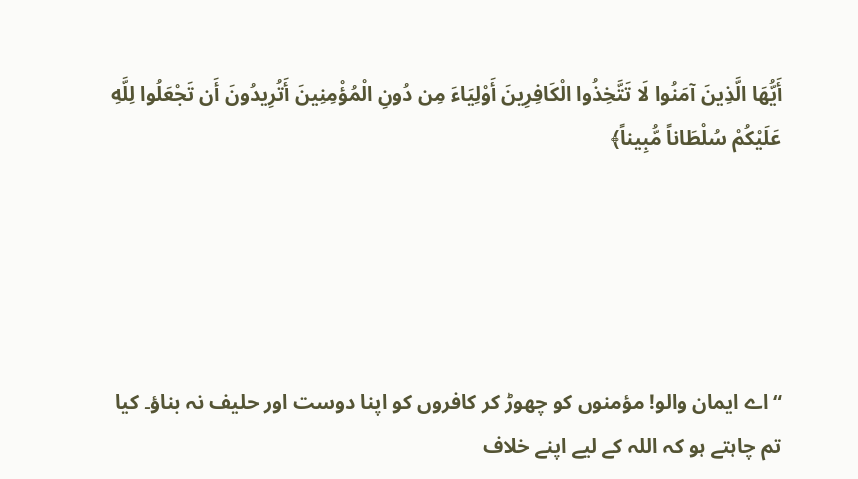أَيُّهَا الَّذِينَ آمَنُوا لَا تَتَّخِذُوا الْكَافِرِينَ أَوْلِيَاءَ مِن دُونِ الْمُؤْمِنِينَ أَتُرِيدُونَ أَن تَجْعَلُوا لِلَّهِ عَلَيْكُمْ سُلْطَاناً مُّبِيناً﴾





“اے ایمان والو! مؤمنوں کو چھوڑ کر کافروں کو اپنا دوست اور حلیف نہ بناؤ۔ کیا تم چاہتے ہو کہ اللہ کے لیے اپنے خلاف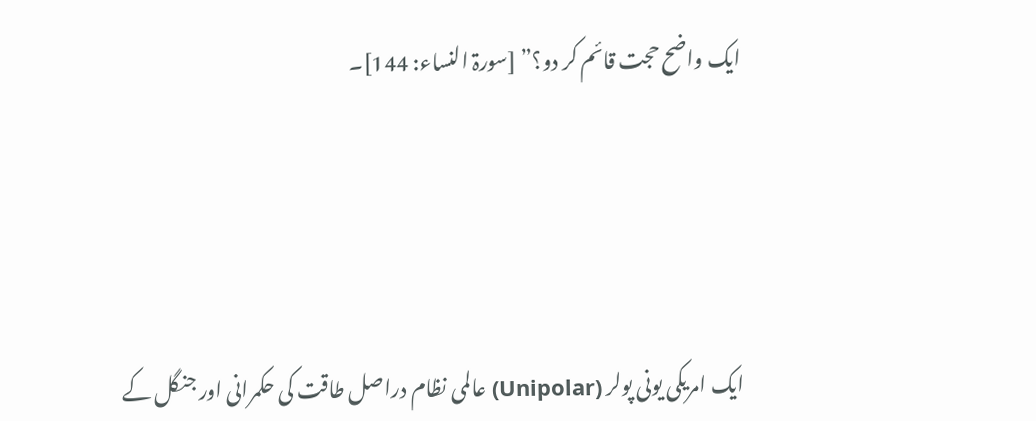ایک واضح حجت قائم کر دو؟” [سورۃ النساء: 144]۔





ایک امریکی یونی پولر (Unipolar) عالمی نظام دراصل طاقت کی حکمرانی اور جنگل کے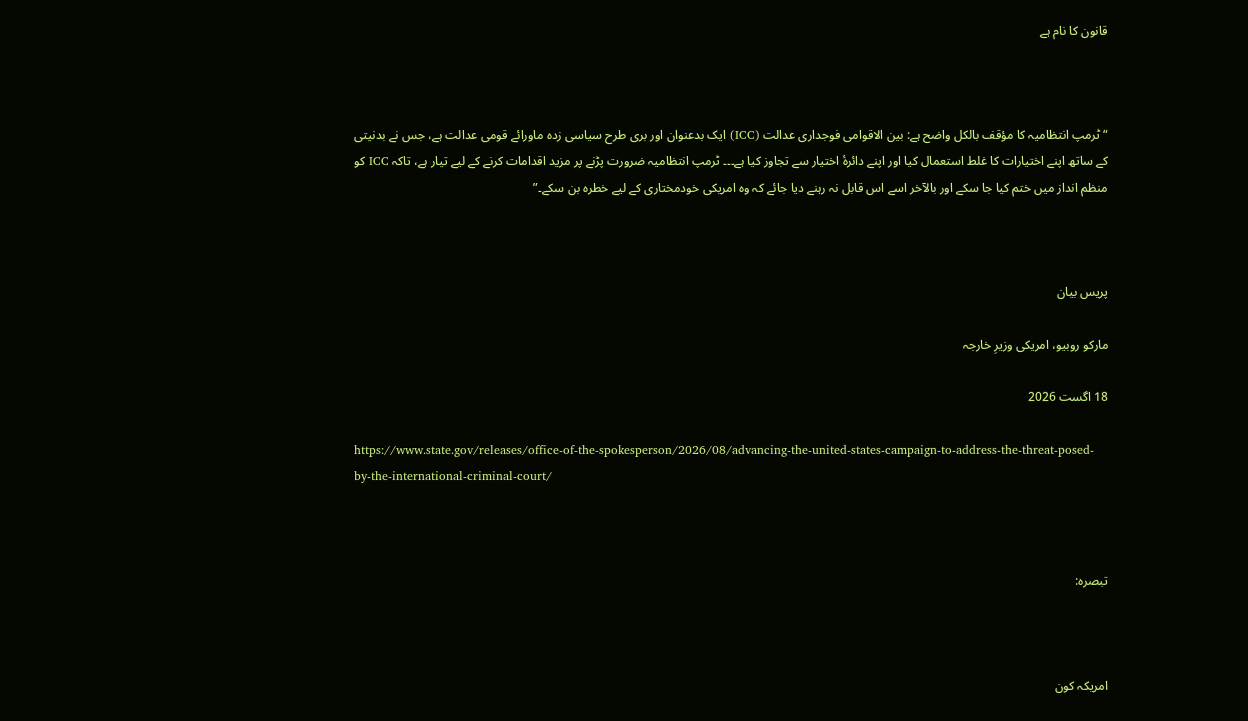قانون کا نام ہے



“ٹرمپ انتظامیہ کا مؤقف بالکل واضح ہے: بین الاقوامی فوجداری عدالت (ICC) ایک بدعنوان اور بری طرح سیاسی زدہ ماورائے قومی عدالت ہے، جس نے بدنیتی کے ساتھ اپنے اختیارات کا غلط استعمال کیا اور اپنے دائرۂ اختیار سے تجاوز کیا ہے۔۔۔ ٹرمپ انتظامیہ ضرورت پڑنے پر مزید اقدامات کرنے کے لیے تیار ہے، تاکہ ICC کو منظم انداز میں ختم کیا جا سکے اور بالآخر اسے اس قابل نہ رہنے دیا جائے کہ وہ امریکی خودمختاری کے لیے خطرہ بن سکے۔”



پریس بیان

مارکو روبیو، امریکی وزیرِ خارجہ

18 اگست 2026

https://www.state.gov/releases/office-of-the-spokesperson/2026/08/advancing-the-united-states-campaign-to-address-the-threat-posed-by-the-international-criminal-court/



تبصرہ:



امریکہ کون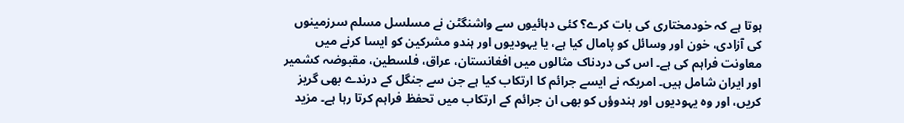ہوتا ہے کہ خودمختاری کی بات کرے؟ کئی دہائیوں سے واشنگٹن نے مسلسل مسلم سرزمینوں کی آزادی، خون اور وسائل کو پامال کیا ہے، یا یہودیوں اور ہندو مشرکین کو ایسا کرنے میں معاونت فراہم کی ہے۔ اس کی دردناک مثالوں میں افغانستان، عراق، فلسطین، مقبوضہ کشمیر اور ایران شامل ہیں۔ امریکہ نے ایسے جرائم کا ارتکاب کیا ہے جن سے جنگل کے درندے بھی گریز کریں، اور وہ یہودیوں اور ہندوؤں کو بھی ان جرائم کے ارتکاب میں تحفظ فراہم کرتا رہا ہے۔ مزید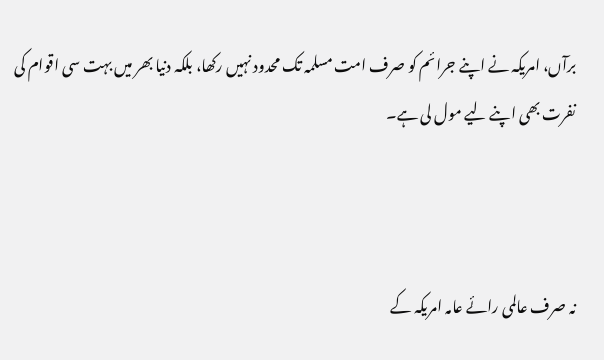برآں، امریکہ نے اپنے جرائم کو صرف امت مسلمہ تک محدود نہیں رکھا، بلکہ دنیا بھر میں بہت سی اقوام کی نفرت بھی اپنے لیے مول لی ہے۔



نہ صرف عالمی رائے عامہ امریکہ کے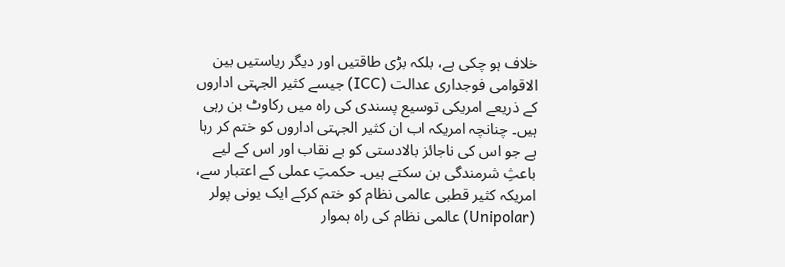خلاف ہو چکی ہے، بلکہ بڑی طاقتیں اور دیگر ریاستیں بین الاقوامی فوجداری عدالت (ICC) جیسے کثیر الجہتی اداروں کے ذریعے امریکی توسیع پسندی کی راہ میں رکاوٹ بن رہی ہیں۔ چنانچہ امریکہ اب ان کثیر الجہتی اداروں کو ختم کر رہا ہے جو اس کی ناجائز بالادستی کو بے نقاب اور اس کے لیے باعثِ شرمندگی بن سکتے ہیں۔ حکمتِ عملی کے اعتبار سے، امریکہ کثیر قطبی عالمی نظام کو ختم کرکے ایک یونی پولر (Unipolar) عالمی نظام کی راہ ہموار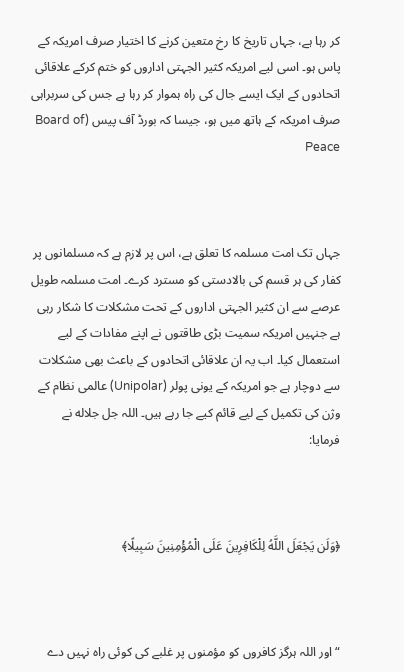کر رہا ہے، جہاں تاریخ کا رخ متعین کرنے کا اختیار صرف امریکہ کے پاس ہو۔ اسی لیے امریکہ کثیر الجہتی اداروں کو ختم کرکے علاقائی اتحادوں کے ایک ایسے جال کی راہ ہموار کر رہا ہے جس کی سربراہی صرف امریکہ کے ہاتھ میں ہو، جیسا کہ بورڈ آف پیس (Board of Peace



جہاں تک امت مسلمہ کا تعلق ہے، اس پر لازم ہے کہ مسلمانوں پر کفار کی ہر قسم کی بالادستی کو مسترد کرے۔ امت مسلمہ طویل عرصے سے ان کثیر الجہتی اداروں کے تحت مشکلات کا شکار رہی ہے جنہیں امریکہ سمیت بڑی طاقتوں نے اپنے مفادات کے لیے استعمال کیا۔ اب یہ ان علاقائی اتحادوں کے باعث بھی مشکلات سے دوچار ہے جو امریکہ کے یونی پولر (Unipolar) عالمی نظام کے وژن کی تکمیل کے لیے قائم کیے جا رہے ہیں۔ اللہ جل جلاله نے فرمایا:



﴿وَلَن يَجْعَلَ اللَّهُ لِلْكَافِرِينَ عَلَى الْمُؤْمِنِينَ سَبِيلًا﴾



“اور اللہ ہرگز کافروں کو مؤمنوں پر غلبے کی کوئی راہ نہیں دے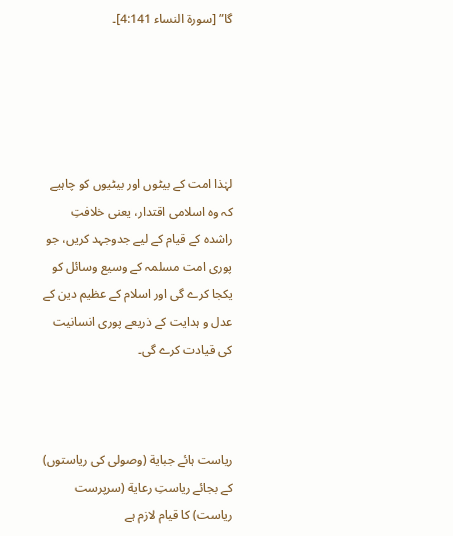گا” [سورۃ النساء 4:141]۔





لہٰذا امت کے بیٹوں اور بیٹیوں کو چاہیے کہ وہ اسلامی اقتدار، یعنی خلافتِ راشدہ کے قیام کے لیے جدوجہد کریں، جو پوری امت مسلمہ کے وسیع وسائل کو یکجا کرے گی اور اسلام کے عظیم دین کے عدل و ہدایت کے ذریعے پوری انسانیت کی قیادت کرے گی۔



ریاست ہائے جباية (وصولی کی ریاستوں) کے بجائے ریاستِ رعاية (سرپرست ریاست) کا قیام لازم ہے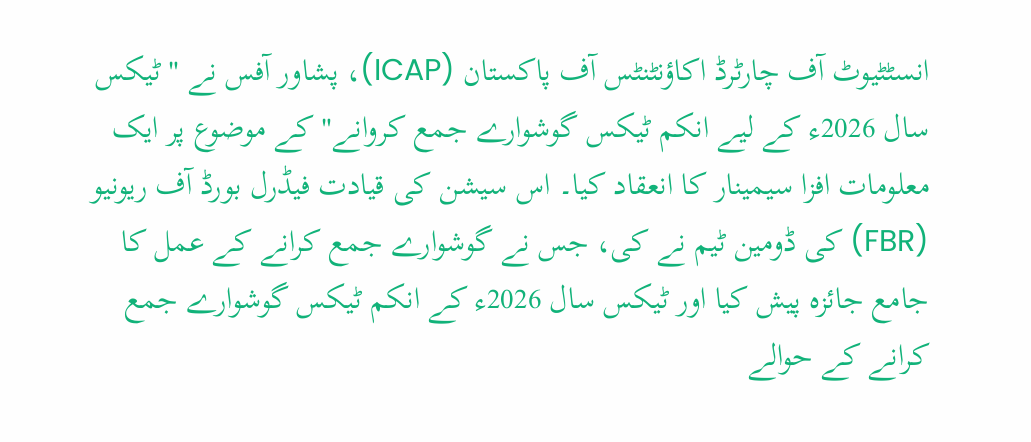انسٹٹیوٹ آف چارٹرڈ اکاؤنٹنٹس آف پاکستان (ICAP)، پشاور آفس نے "ٹیکس سال 2026ء کے لیے انکم ٹیکس گوشوارے جمع کروانے" کے موضوع پر ایک معلومات افزا سیمینار کا انعقاد کیا۔ اس سیشن کی قیادت فیڈرل بورڈ آف ریونیو (FBR) کی ڈومین ٹیم نے کی، جس نے گوشوارے جمع کرانے کے عمل کا جامع جائزہ پیش کیا اور ٹیکس سال 2026ء کے انکم ٹیکس گوشوارے جمع کرانے کے حوالے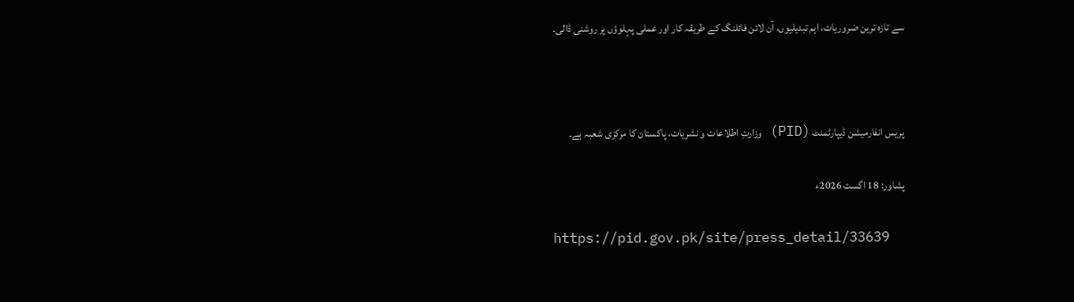سے تازہ ترین ضروریات، اہم تبدیلیوں، آن لائن فائلنگ کے طریقہ کار اور عملی پہلوؤں پر روشنی ڈالی۔



پریس انفارمیشن ڈیپارٹمنٹ (PID) وزارتِ اطلاعات و نشریات، پاکستان کا مرکزی شعبہ ہے۔

پشاور: 18 اگست 2026ء

https://pid.gov.pk/site/press_detail/33639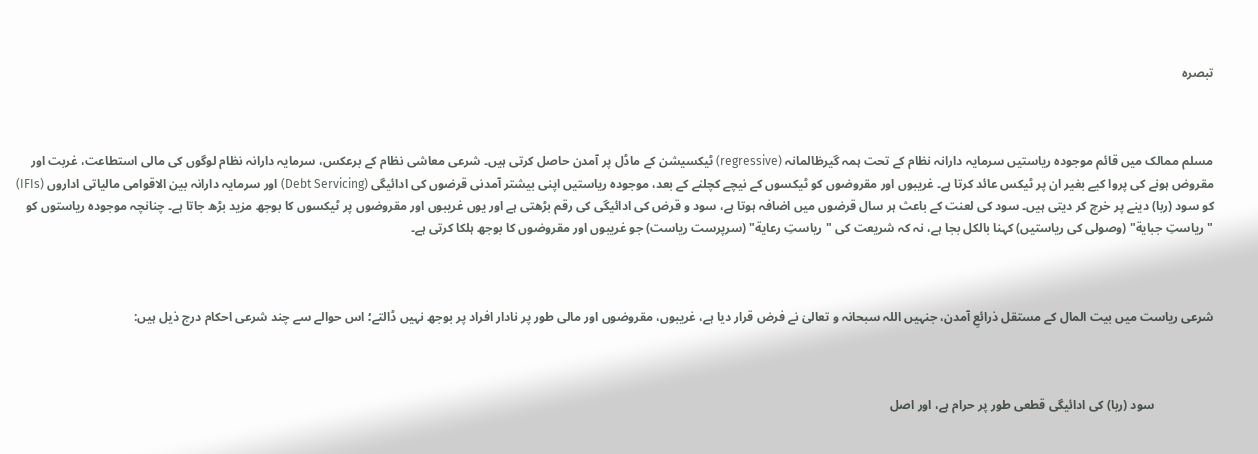تبصره



مسلم ممالک میں قائم موجودہ ریاستیں سرمایہ دارانہ نظام کے تحت ہمہ گیرظالمانہ (regressive) ٹیکسیشن کے ماڈل پر آمدن حاصل کرتی ہیں۔ شرعی معاشی نظام کے برعکس، سرمایہ دارانہ نظام لوگوں کی مالی استطاعت، غربت اور مقروض ہونے کی پروا کیے بغیر ان پر ٹیکس عائد کرتا ہے۔ غریبوں اور مقروضوں کو ٹیکسوں کے نیچے کچلنے کے بعد، موجودہ ریاستیں اپنی بیشتر آمدنی قرضوں کی ادائیگی (Debt Servicing) اور سرمایہ دارانہ بین الاقوامی مالیاتی اداروں (IFIs) کو سود (ربا) دینے پر خرچ کر دیتی ہیں۔ سود کی لعنت کے باعث ہر سال قرضوں میں اضافہ ہوتا ہے، سود و قرض کی ادائیگی کی رقم بڑھتی ہے اور یوں غریبوں اور مقروضوں پر ٹیکسوں کا بوجھ مزید بڑھ جاتا ہے۔ چنانچہ موجودہ ریاستوں کو "ریاستِ جباية" (وصولی کی ریاستیں) کہنا بالکل بجا ہے، نہ کہ شریعت کی "ریاستِ رعاية" (سرپرست ریاست) جو غریبوں اور مقروضوں کا بوجھ ہلکا کرتی ہے۔



شرعی ریاست میں بیت المال کے مستقل ذرائعِ آمدن، جنہیں اللہ سبحانہ و تعالیٰ نے فرض قرار دیا ہے، غریبوں، مقروضوں اور مالی طور پر نادار افراد پر بوجھ نہیں ڈالتے؛ اس حوالے سے چند شرعی احکام درج ذیل ہیں:



                   سود (ربا) کی ادائیگی قطعی طور پر حرام ہے، اور اصل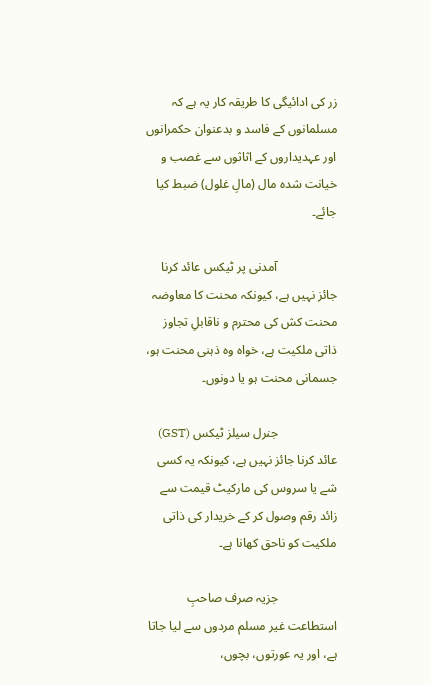زر کی ادائیگی کا طریقہ کار یہ ہے کہ مسلمانوں کے فاسد و بدعنوان حکمرانوں اور عہدیداروں کے اثاثوں سے غصب و خیانت شدہ مال (مالِ غلول) ضبط کیا جائے۔

                   آمدنی پر ٹیکس عائد کرنا جائز نہیں ہے، کیونکہ محنت کا معاوضہ محنت کش کی محترم و ناقابلِ تجاوز ذاتی ملکیت ہے، خواہ وہ ذہنی محنت ہو، جسمانی محنت ہو یا دونوں۔

                   جنرل سیلز ٹیکس (GST) عائد کرنا جائز نہیں ہے، کیونکہ یہ کسی شے یا سروس کی مارکیٹ قیمت سے زائد رقم وصول کر کے خریدار کی ذاتی ملکیت کو ناحق کھانا ہے۔

                   جزیہ صرف صاحبِ استطاعت غیر مسلم مردوں سے لیا جاتا ہے، اور یہ عورتوں، بچوں،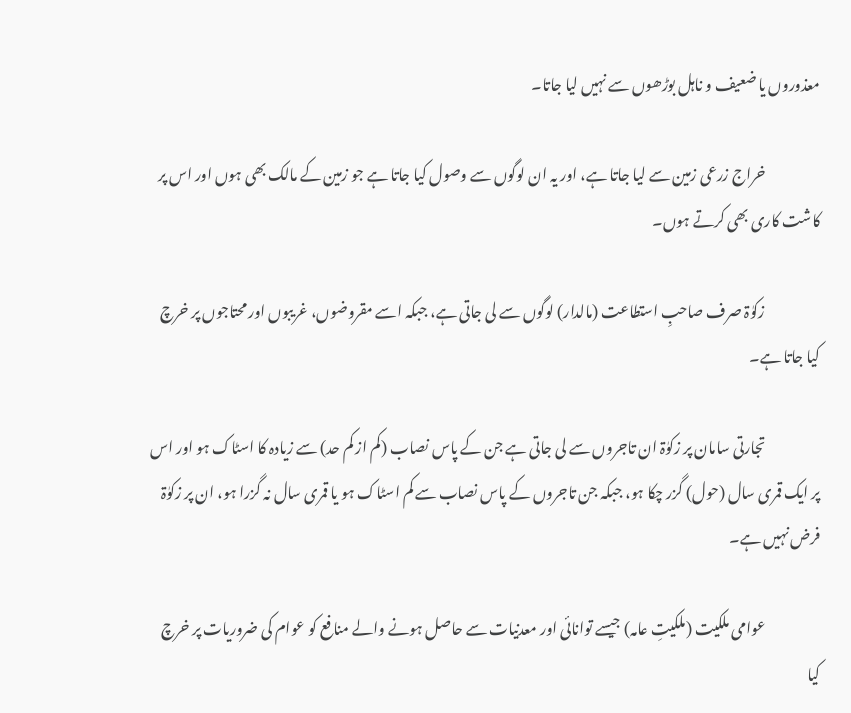معذوروں یا ضعیف و ناہل بوڑھوں سے نہیں لیا جاتا۔

                   خراج زرعی زمین سے لیا جاتا ہے، اور یہ ان لوگوں سے وصول کیا جاتا ہے جو زمین کے مالک بھی ہوں اور اس پر کاشت کاری بھی کرتے ہوں۔

                   زکوٰۃ صرف صاحبِ استطاعت (مالدار) لوگوں سے لی جاتی ہے، جبکہ اسے مقروضوں، غریبوں اور محتاجوں پر خرچ کیا جاتا ہے۔

                   تجارتی سامان پر زکوٰۃ ان تاجروں سے لی جاتی ہے جن کے پاس نصاب (کم از کم حد) سے زیادہ کا اسٹاک ہو اور اس پر ایک قمری سال (حول) گزر چکا ہو، جبکہ جن تاجروں کے پاس نصاب سے کم اسٹاک ہو یا قمری سال نہ گزرا ہو، ان پر زکوٰۃ فرض نہیں ہے۔

                   عوامی ملکیت (ملکیتِ عامہ) جیسے توانائی اور معدنیات سے حاصل ہونے والے منافع کو عوام کی ضروریات پر خرچ کیا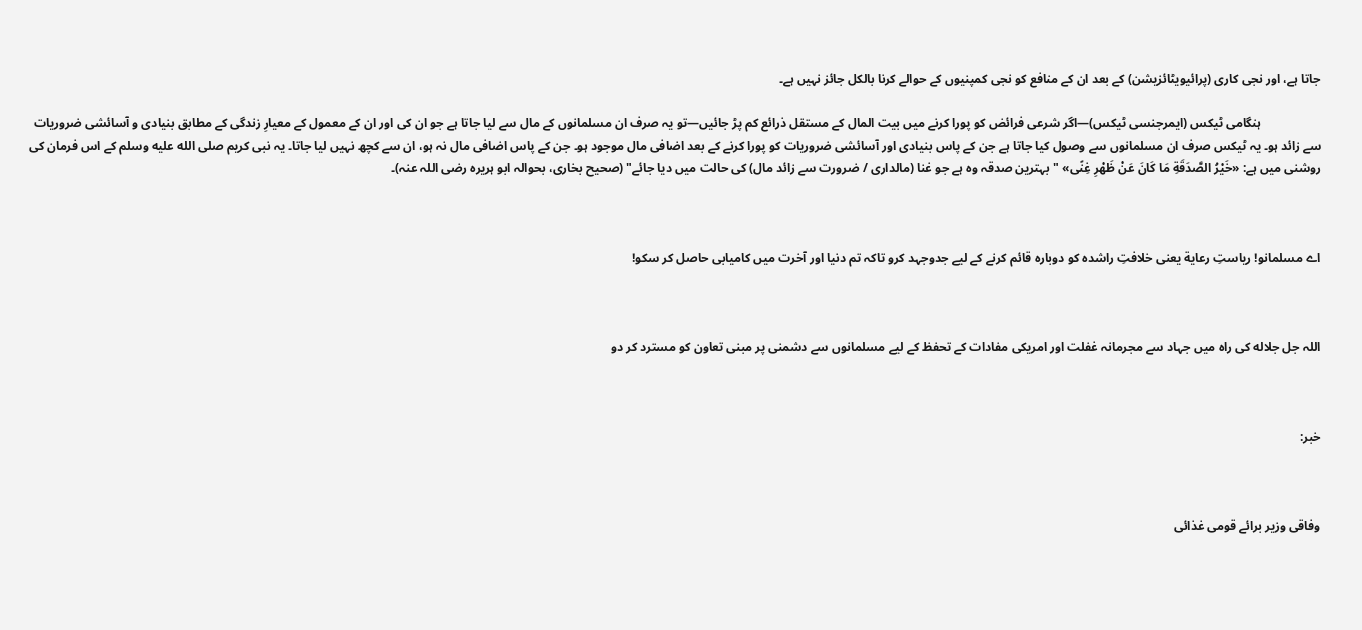جاتا ہے، اور نجی کاری (پرائیویٹائزیشن) کے بعد ان کے منافع کو نجی کمپنیوں کے حوالے کرنا بالکل جائز نہیں ہے۔

                   ہنگامی ٹیکس (ایمرجنسی ٹیکس)—اگر شرعی فرائض کو پورا کرنے میں بیت المال کے مستقل ذرائع کم پڑ جائیں—تو یہ صرف ان مسلمانوں کے مال سے لیا جاتا ہے جو ان کی اور ان کے معمول کے معیارِ زندگی کے مطابق بنیادی و آسائشی ضروریات سے زائد ہو۔ یہ ٹیکس صرف ان مسلمانوں سے وصول کیا جاتا ہے جن کے پاس بنیادی اور آسائشی ضروریات کو پورا کرنے کے بعد اضافی مال موجود ہو۔ جن کے پاس اضافی مال نہ ہو، ان سے کچھ نہیں لیا جاتا۔ یہ نبی کریم صلى الله عليه وسلم کے اس فرمان کی روشنی میں ہے: «خَيْرُ الصَّدَقَةِ مَا كَانَ عَنْ ظَهْرِ غِنًى» "بہترین صدقہ وہ ہے جو غنا (مالداری / ضرورت سے زائد مال) کی حالت میں دیا جائے" (صحیح بخاری، بحوالہ ابو ہریرہ رضی اللہ عنہ)۔



اے مسلمانو! ریاستِ رعاية یعنی خلافتِ راشدہ کو دوبارہ قائم کرنے کے لیے جدوجہد کرو تاکہ تم دنیا اور آخرت میں کامیابی حاصل کر سکو!



اللہ جل جلاله کی راہ میں جہاد سے مجرمانہ غفلت اور امریکی مفادات کے تحفظ کے لیے مسلمانوں سے دشمنی پر مبنی تعاون کو مسترد کر دو



خبر:



وفاقی وزیر برائے قومی غذائی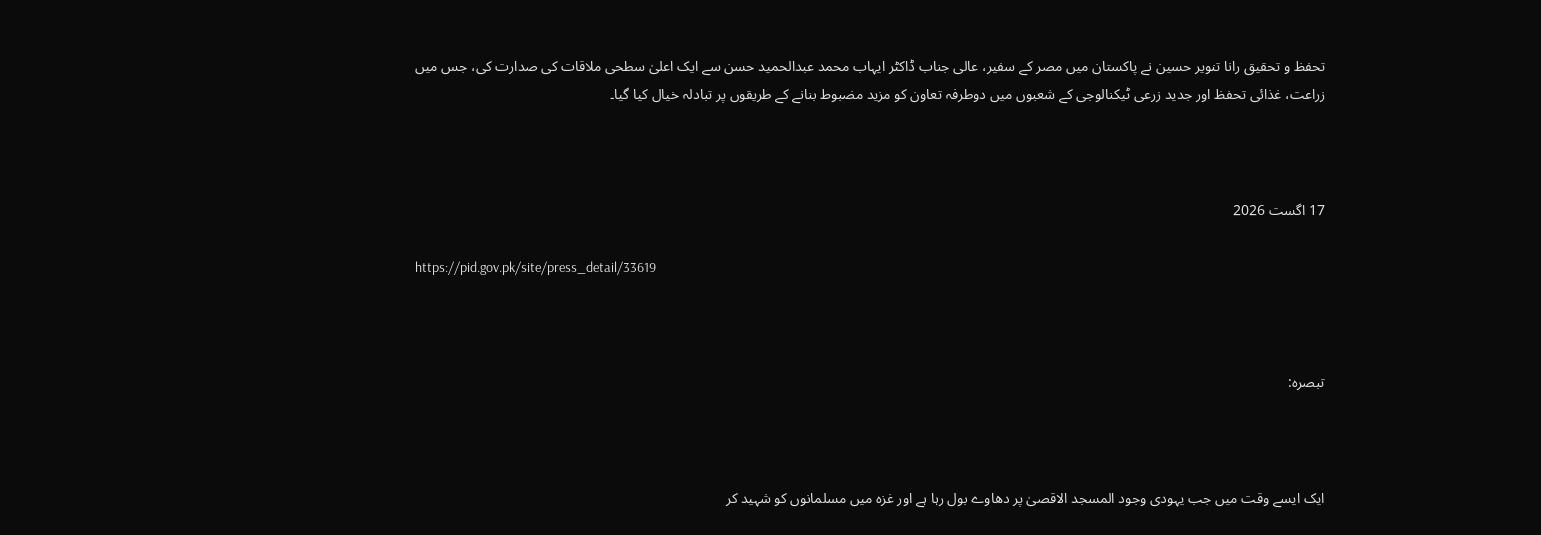تحفظ و تحقیق رانا تنویر حسین نے پاکستان میں مصر کے سفیر، عالی جناب ڈاکٹر ایہاب محمد عبدالحمید حسن سے ایک اعلیٰ سطحی ملاقات کی صدارت کی، جس میں زراعت، غذائی تحفظ اور جدید زرعی ٹیکنالوجی کے شعبوں میں دوطرفہ تعاون کو مزید مضبوط بنانے کے طریقوں پر تبادلہ خیال کیا گیا۔



17 اگست 2026

https://pid.gov.pk/site/press_detail/33619



تبصرہ:



ایک ایسے وقت میں جب یہودی وجود المسجد الاقصیٰ پر دھاوے بول رہا ہے اور غزہ میں مسلمانوں کو شہید کر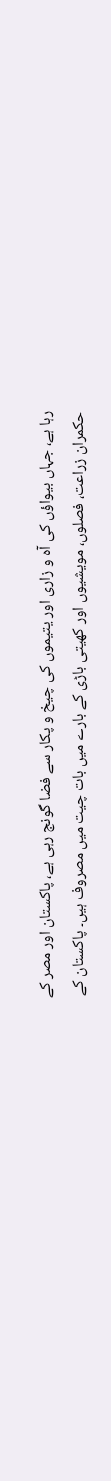رہا ہے، جہاں بیواؤں کی آہ و زاری اور یتیموں کی چیخ و پکار سے فضا گونج رہی ہے، پاکستان اور مصر کے حکمران زراعت، فصلوں، مویشیوں اور کھیتی باڑی کے بارے میں بات چیت میں مصروف ہیں۔ پاکستان کے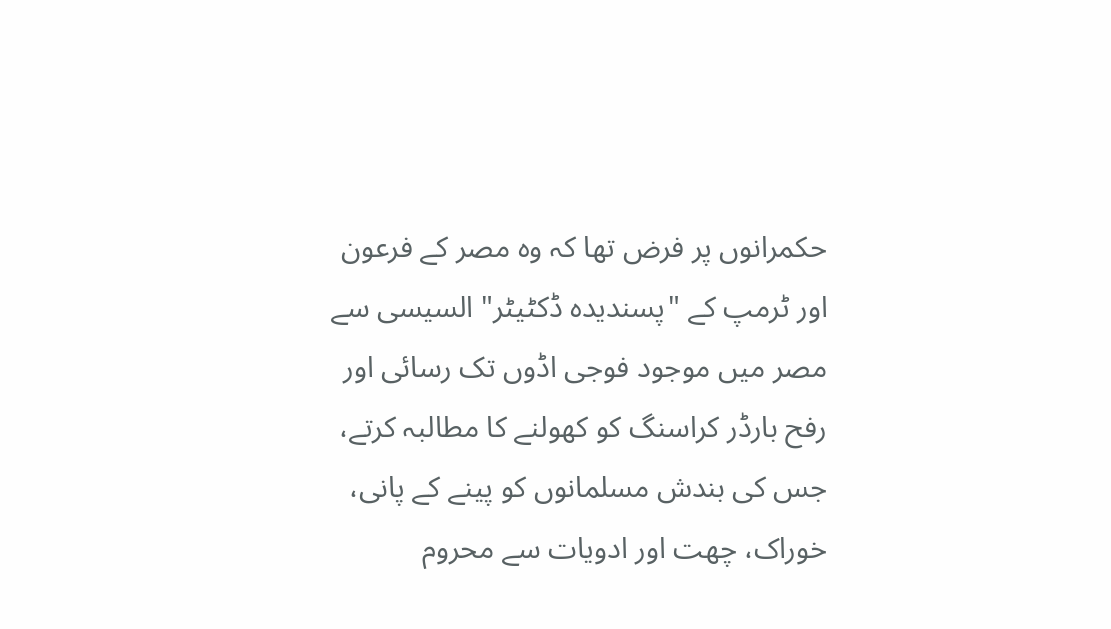حکمرانوں پر فرض تھا کہ وہ مصر کے فرعون اور ٹرمپ کے "پسندیدہ ڈکٹیٹر" السیسی سے مصر میں موجود فوجی اڈوں تک رسائی اور رفح بارڈر کراسنگ کو کھولنے کا مطالبہ کرتے، جس کی بندش مسلمانوں کو پینے کے پانی، خوراک، چھت اور ادویات سے محروم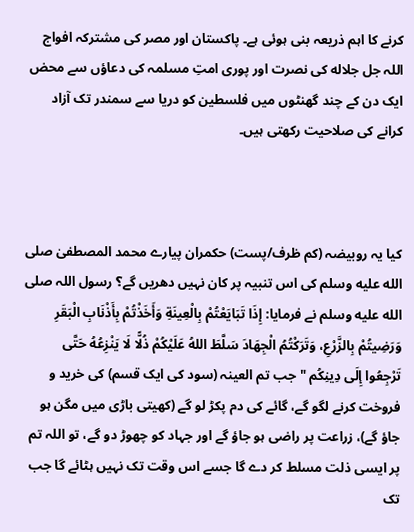کرنے کا اہم ذریعہ بنی ہوئی ہے۔ پاکستان اور مصر کی مشترکہ افواج اللہ جل جلاله کی نصرت اور پوری امتِ مسلمہ کی دعاؤں سے محض ایک دن کے چند گھنٹوں میں فلسطین کو دریا سے سمندر تک آزاد کرانے کی صلاحیت رکھتی ہیں۔



کیا یہ روبیضہ (کم ظرف/پست) حکمران پیارے محمد المصطفیٰ صلى الله عليه وسلم کی اس تنبیہ پر کان نہیں دھریں گے؟ رسول اللہ صلى الله عليه وسلم نے فرمایا: إِذَا تَبَايَعْتُمْ بِالْعِينَةِ وَأَخَذْتُمْ بِأَذْنَابِ الْبَقَرِ وَرَضِيتُمْ بِالزَّرْعِ، وَتَرَكْتُمُ الْجِهَادَ سَلَّطَ اللهُ عَلَيْكُمْ ذُلًّا لَا يَنْزِعُهُ حَتَّى تَرْجِعُوا إِلَى دِينِكُم "جب تم العینہ (سود کی ایک قسم) کی خرید و فروخت کرنے لگو گے، گائے کی دم پکڑ لو گے (کھیتی باڑی میں مگن ہو جاؤ گے)، زراعت پر راضی ہو جاؤ گے اور جہاد کو چھوڑ دو گے، تو اللہ تم پر ایسی ذلت مسلط کر دے گا جسے اس وقت تک نہیں ہٹائے گا جب تک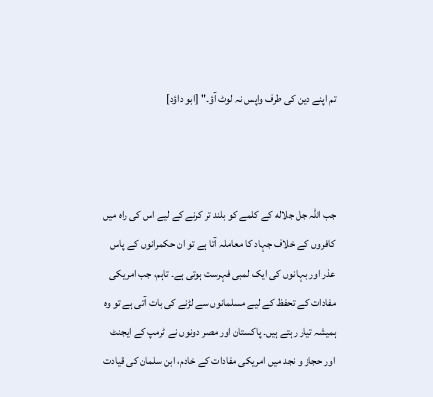تم اپنے دین کی طرف واپس نہ لوٹ آؤ۔" [ابو داؤد]



جب اللہ جل جلاله کے کلمے کو بلند تر کرنے کے لیے اس کی راہ میں کافروں کے خلاف جہاد کا معاملہ آتا ہے تو ان حکمرانوں کے پاس عذر اور بہانوں کی ایک لمبی فہرست ہوتی ہے۔ تاہم، جب امریکی مفادات کے تحفظ کے لیے مسلمانوں سے لڑنے کی بات آتی ہے تو وہ ہمیشہ تیار رہتے ہیں۔ پاکستان اور مصر دونوں نے ٹرمپ کے ایجنٹ اور حجاز و نجد میں امریکی مفادات کے خادم، ابن سلمان کی قیادت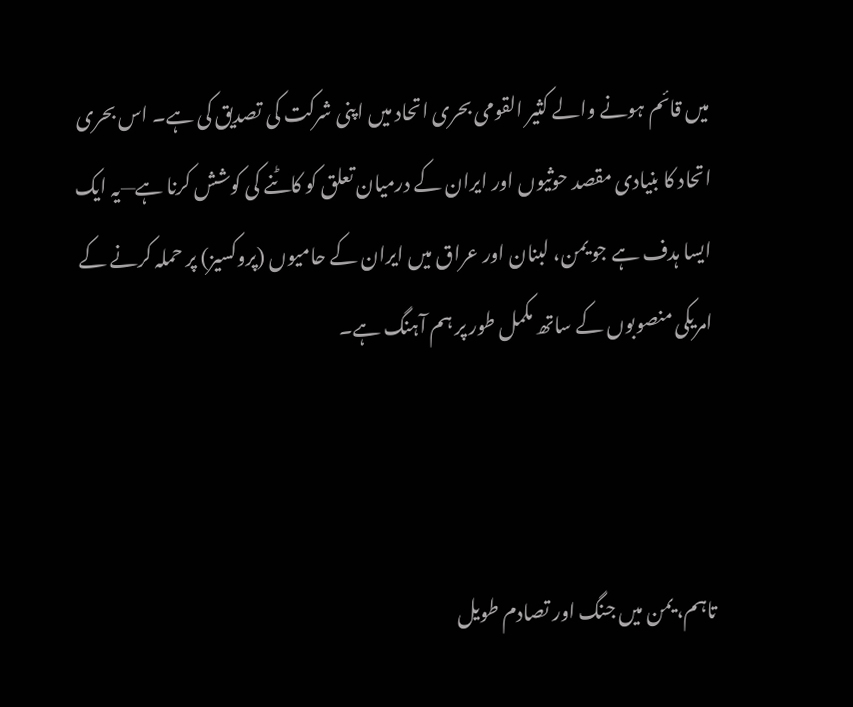میں قائم ہونے والے کثیر القومی بحری اتحاد میں اپنی شرکت کی تصدیق کی ہے۔ اس بحری اتحاد کا بنیادی مقصد حوثیوں اور ایران کے درمیان تعلق کو کاٹنے کی کوشش کرنا ہے—یہ ایک ایسا ہدف ہے جو یمن، لبنان اور عراق میں ایران کے حامیوں (پروکسیز) پر حملہ کرنے کے امریکی منصوبوں کے ساتھ مکمل طور پر ہم آہنگ ہے۔



تاہم، یمن میں جنگ اور تصادم طویل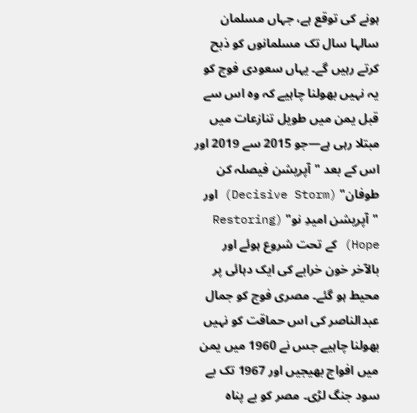ہونے کی توقع ہے، جہاں مسلمان سالہا سال تک مسلمانوں کو ذبح کرتے رہیں گے۔ یہاں سعودی فوج کو یہ نہیں بھولنا چاہیے کہ وہ اس سے قبل یمن میں طویل تنازعات میں مبتلا رہی ہے—جو 2015 سے 2019 اور اس کے بعد "آپریشن فیصلہ کن طوفان" (Decisive Storm) اور "آپریشن امیدِ نو" (Restoring Hope) کے تحت شروع ہوئے اور بالآخر خون خرابے کی ایک دہائی پر محیط ہو گئے۔ مصری فوج کو جمال عبدالناصر کی اس حماقت کو نہیں بھولنا چاہیے جس نے 1960 میں یمن میں افواج بھیجیں اور 1967 تک بے سود جنگ لڑی۔ مصر کو بے پناہ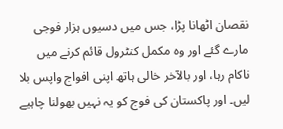نقصان اٹھانا پڑا، جس میں دسیوں ہزار فوجی مارے گئے اور وہ مکمل کنٹرول قائم کرنے میں ناکام رہا، اور بالآخر خالی ہاتھ اپنی افواج واپس بلا لیں۔ اور پاکستان کی فوج کو یہ نہیں بھولنا چاہیے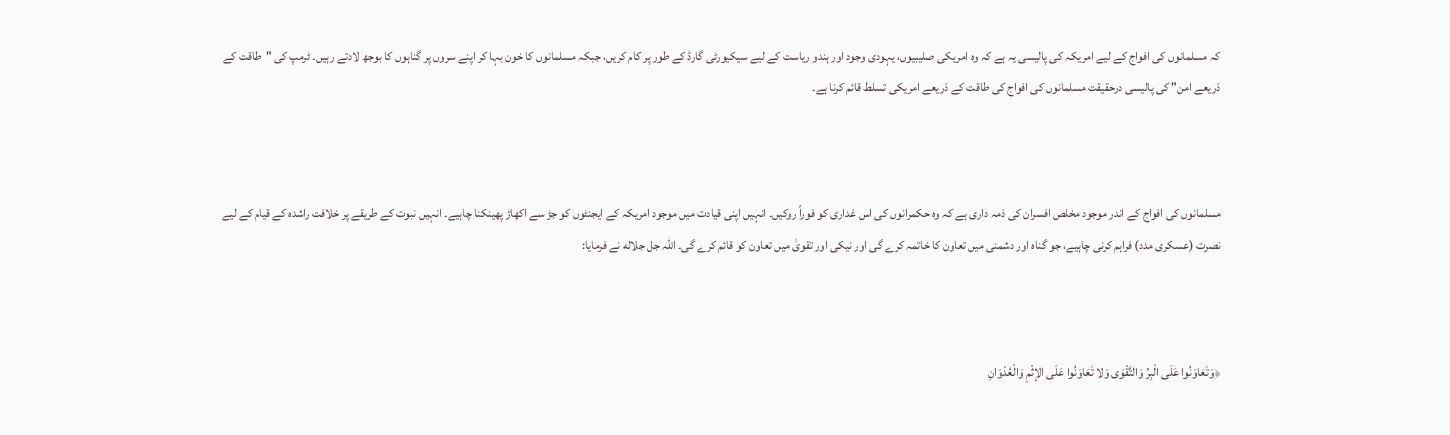کہ مسلمانوں کی افواج کے لیے امریکہ کی پالیسی یہ ہے کہ وہ امریکی صلیبیوں، یہودی وجود اور ہندو ریاست کے لیے سیکیورٹی گارڈ کے طور پر کام کریں، جبکہ مسلمانوں کا خون بہا کر اپنے سروں پر گناہوں کا بوجھ لادتے رہیں۔ ٹرمپ کی "طاقت کے ذریعے امن" کی پالیسی درحقیقت مسلمانوں کی افواج کی طاقت کے ذریعے امریکی تسلط قائم کرنا ہے۔



مسلمانوں کی افواج کے اندر موجود مخلص افسران کی ذمہ داری ہے کہ وہ حکمرانوں کی اس غداری کو فوراً روکیں۔ انہیں اپنی قیادت میں موجود امریکہ کے ایجنٹوں کو جڑ سے اکھاڑ پھینکنا چاہیے۔ انہیں نبوت کے طریقے پر خلافت راشدہ کے قیام کے لیے نصرت (عسکری مدد) فراہم کرنی چاہیے، جو گناہ اور دشمنی میں تعاون کا خاتمہ کرے گی اور نیکی اور تقویٰ میں تعاون کو قائم کرے گی۔ اللہ جل جلاله نے فرمایا:



﴿وَتَعَاوَنُوا عَلَى الْبِرِّ وَالتَّقْوَى وَلا تَعَاوَنُوا عَلَى الإثْمِ وَالْعُدْوَانِ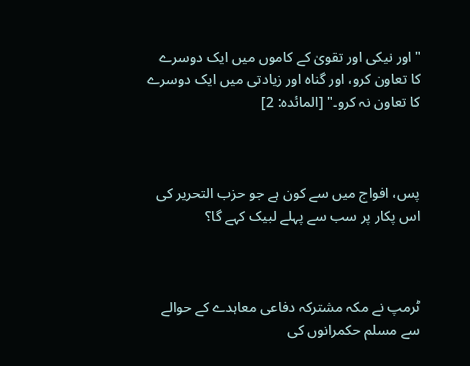"اور نیکی اور تقویٰ کے کاموں میں ایک دوسرے کا تعاون کرو، اور گناہ اور زیادتی میں ایک دوسرے کا تعاون نہ کرو۔" [المائدہ: 2]



پس، افواج میں سے کون ہے جو حزب التحریر کی اس پکار پر سب سے پہلے لبیک کہے گا؟



ٹرمپ نے مکہ مشترکہ دفاعی معاہدے کے حوالے سے مسلم حکمرانوں کی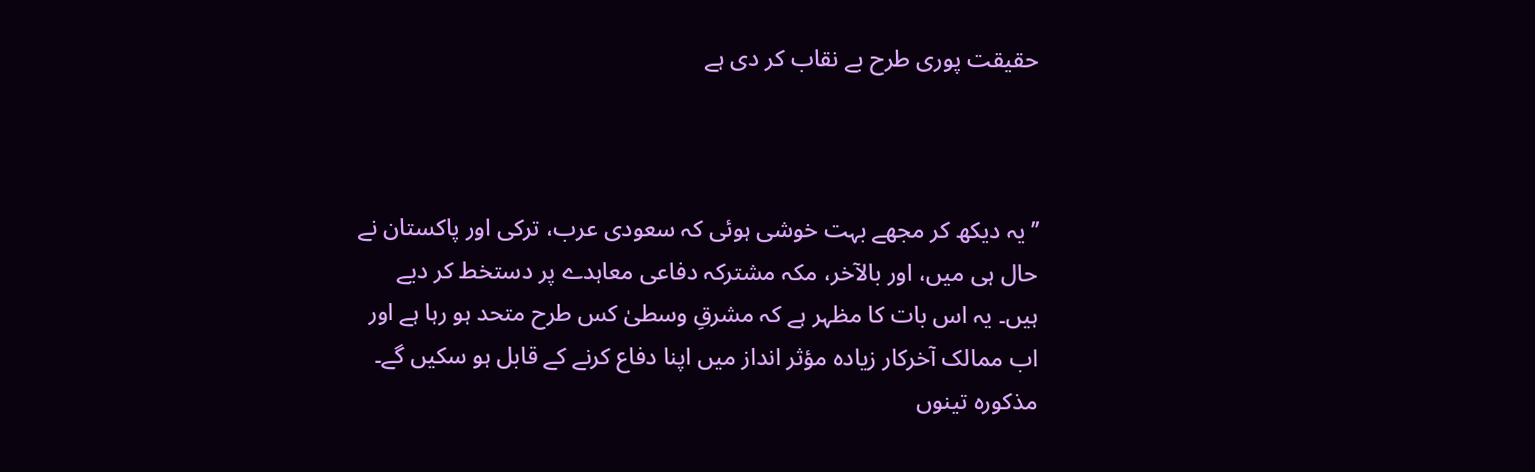حقیقت پوری طرح بے نقاب کر دی ہے



’’یہ دیکھ کر مجھے بہت خوشی ہوئی کہ سعودی عرب، ترکی اور پاکستان نے حال ہی میں، اور بالآخر، مکہ مشترکہ دفاعی معاہدے پر دستخط کر دیے ہیں۔ یہ اس بات کا مظہر ہے کہ مشرقِ وسطیٰ کس طرح متحد ہو رہا ہے اور اب ممالک آخرکار زیادہ مؤثر انداز میں اپنا دفاع کرنے کے قابل ہو سکیں گے۔ مذکورہ تینوں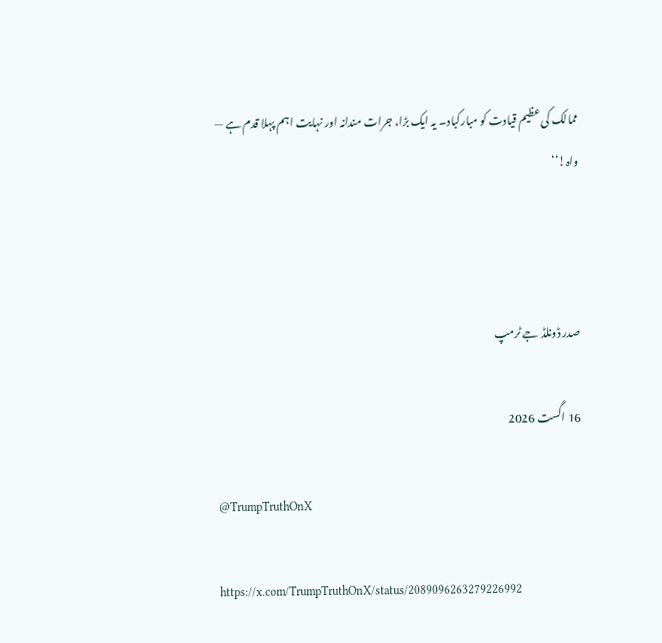ممالک کی عظیم قیادت کو مبارکباد۔ یہ ایک بڑا، جرات مندانہ اور نہایت اہم پہلا قدم ہے — واہ!‘‘



صدر ڈونلڈ جے ٹرمپ

16 اگست 2026

@TrumpTruthOnX

https://x.com/TrumpTruthOnX/status/2089096263279226992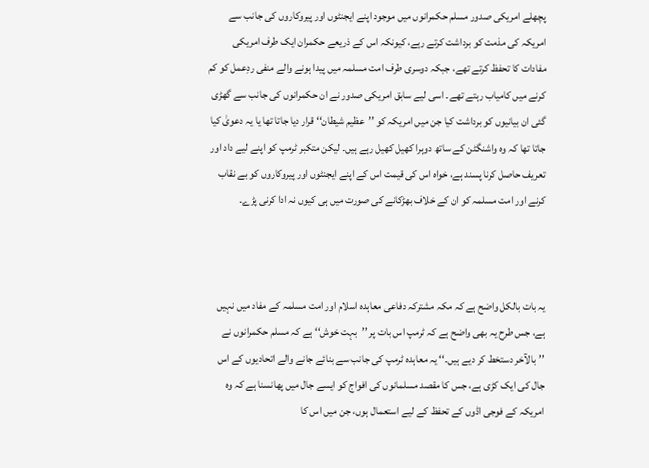پچھلے امریکی صدور مسلم حکمرانوں میں موجود اپنے ایجنٹوں اور پیروکاروں کی جانب سے امریکہ کی مذمت کو برداشت کرتے رہے، کیونکہ اس کے ذریعے حکمران ایک طرف امریکی مفادات کا تحفظ کرتے تھے، جبکہ دوسری طرف امت مسلمہ میں پیدا ہونے والے منفی ردِعمل کو کم کرنے میں کامیاب رہتے تھے۔ اسی لیے سابق امریکی صدور نے ان حکمرانوں کی جانب سے گھڑی گئی ان بیانیوں کو برداشت کیا جن میں امریکہ کو ’’عظیم شیطان‘‘ قرار دیا جاتا تھا یا یہ دعویٰ کیا جاتا تھا کہ وہ واشنگٹن کے ساتھ دوہرا کھیل کھیل رہے ہیں۔ لیکن متکبر ٹرمپ کو اپنے لیے داد اور تعریف حاصل کرنا پسند ہے، خواہ اس کی قیمت اس کے اپنے ایجنٹوں اور پیروکاروں کو بے نقاب کرنے اور امت مسلمہ کو ان کے خلاف بھڑکانے کی صورت میں ہی کیوں نہ ادا کرنی پڑے۔



یہ بات بالکل واضح ہے کہ مکہ مشترکہ دفاعی معاہدہ اسلام اور امت مسلمہ کے مفاد میں نہیں ہے، جس طرح یہ بھی واضح ہے کہ ٹرمپ اس بات پر ’’بہت خوش‘‘ ہے کہ مسلم حکمرانوں نے ’’بالآخر دستخط کر دیے ہیں۔‘‘ یہ معاہدہ ٹرمپ کی جانب سے بنائے جانے والے اتحادیوں کے اس جال کی ایک کڑی ہے، جس کا مقصد مسلمانوں کی افواج کو ایسے جال میں پھانسنا ہے کہ وہ امریکہ کے فوجی اڈوں کے تحفظ کے لیے استعمال ہوں، جن میں اس کا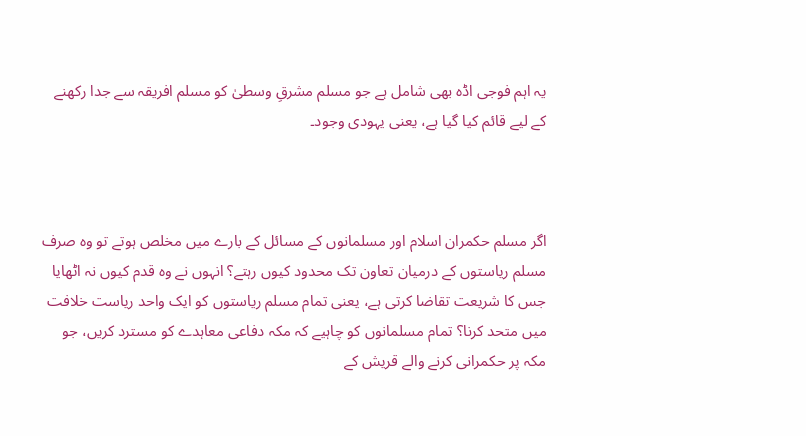یہ اہم فوجی اڈہ بھی شامل ہے جو مسلم مشرقِ وسطیٰ کو مسلم افریقہ سے جدا رکھنے کے لیے قائم کیا گیا ہے، یعنی یہودی وجود۔



اگر مسلم حکمران اسلام اور مسلمانوں کے مسائل کے بارے میں مخلص ہوتے تو وہ صرف مسلم ریاستوں کے درمیان تعاون تک محدود کیوں رہتے؟ انہوں نے وہ قدم کیوں نہ اٹھایا جس کا شریعت تقاضا کرتی ہے، یعنی تمام مسلم ریاستوں کو ایک واحد ریاست خلافت میں متحد کرنا؟ تمام مسلمانوں کو چاہیے کہ مکہ دفاعی معاہدے کو مسترد کریں، جو مکہ پر حکمرانی کرنے والے قریش کے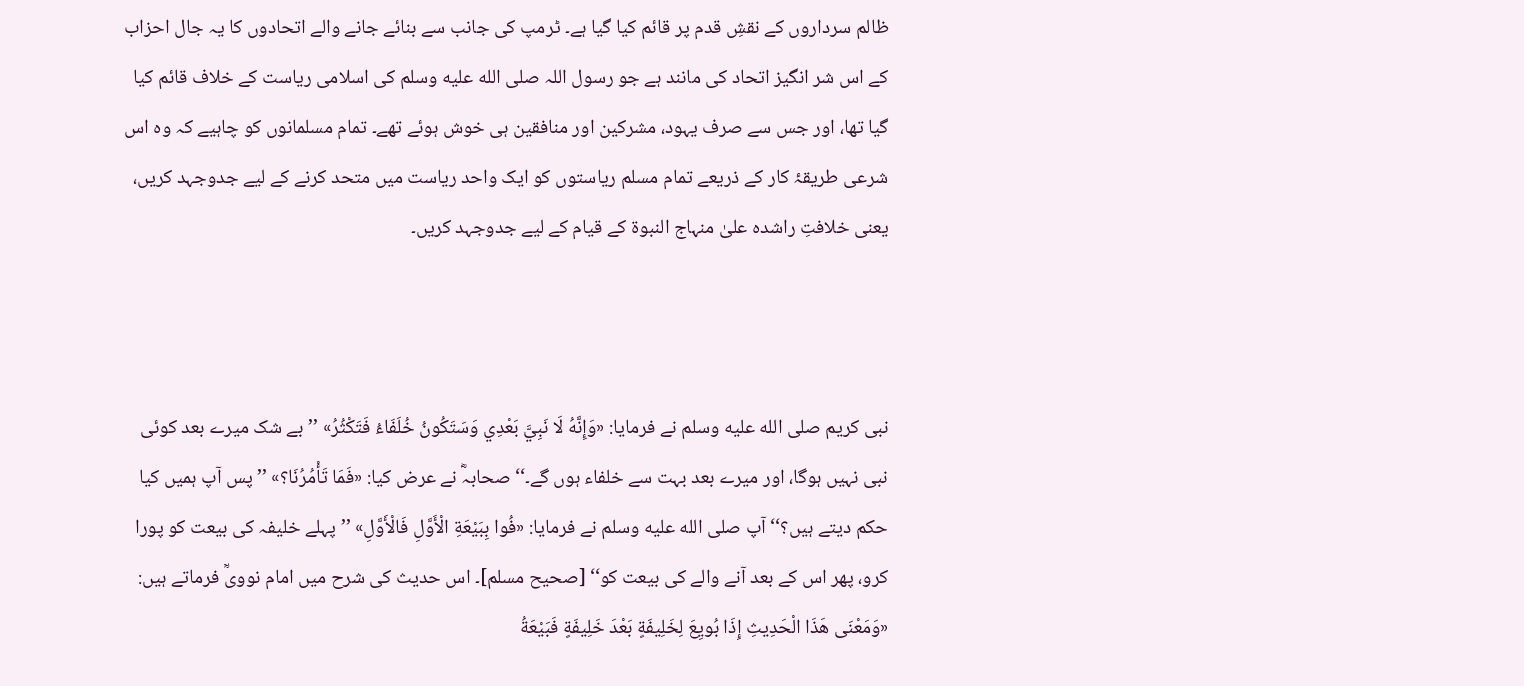ظالم سرداروں کے نقشِ قدم پر قائم کیا گیا ہے۔ ٹرمپ کی جانب سے بنائے جانے والے اتحادوں کا یہ جال احزاب کے اس شر انگیز اتحاد کی مانند ہے جو رسول اللہ صلى الله عليه وسلم کی اسلامی ریاست کے خلاف قائم کیا گیا تھا، اور جس سے صرف یہود، مشرکین اور منافقین ہی خوش ہوئے تھے۔ تمام مسلمانوں کو چاہیے کہ وہ اس شرعی طریقۂ کار کے ذریعے تمام مسلم ریاستوں کو ایک واحد ریاست میں متحد کرنے کے لیے جدوجہد کریں، یعنی خلافتِ راشدہ علیٰ منہاج النبوۃ کے قیام کے لیے جدوجہد کریں۔



نبی کریم صلى الله عليه وسلم نے فرمایا: «وَإِنَّهُ لَا نَبِيَّ بَعْدِي وَسَتَكُونُ خُلَفَاءُ فَتَكْثُرُ» ’’بے شک میرے بعد کوئی نبی نہیں ہوگا، اور میرے بعد بہت سے خلفاء ہوں گے۔‘‘ صحابہؓ نے عرض کیا: «فَمَا تَأْمُرُنَا؟» ’’پس آپ ہمیں کیا حکم دیتے ہیں؟‘‘ آپ صلى الله عليه وسلم نے فرمایا: «فُوا بِبَيْعَةِ الْأَوَّلِ فَالْأَوَّلِ» ’’پہلے خلیفہ کی بیعت کو پورا کرو، پھر اس کے بعد آنے والے کی بیعت کو‘‘ [صحیح مسلم]۔ اس حدیث کی شرح میں امام نوویؒ فرماتے ہیں: «وَمَعْنَى هَذَا الْحَدِيثِ إِذَا بُويِعَ لِخَلِيفَةٍ بَعْدَ خَلِيفَةٍ فَبَيْعَةُ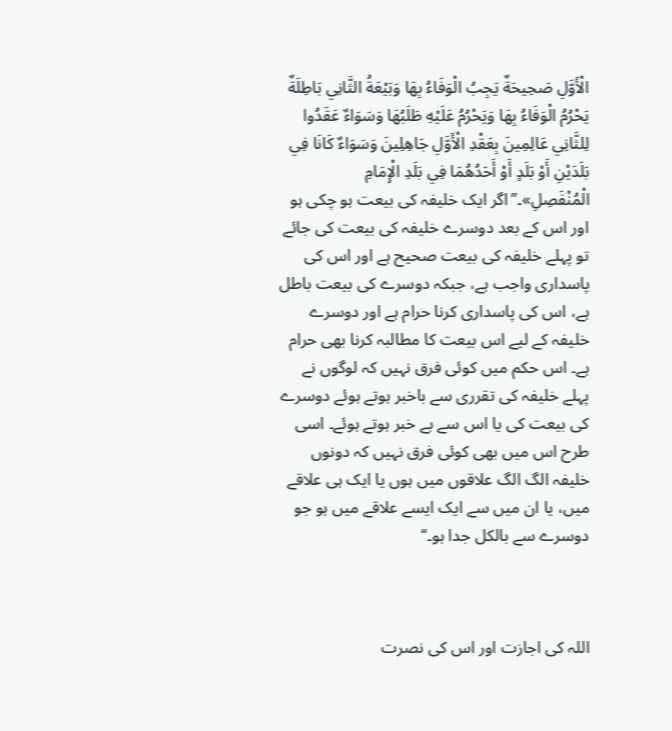الْأَوَّلِ صَحِيحَةٌ يَجِبُ الْوَفَاءُ بِهَا وَبَيْعَةُ الثَّانِي بَاطِلَةٌ يَحْرُمُ الْوَفَاءُ بِهَا وَيَحْرُمُ عَلَيْهِ طَلَبُهَا وَسَوَاءٌ عَقَدُوا لِلثَّانِي عَالِمِينَ بِعَقْدِ الْأَوَّلِ جَاهِلِينَ وَسَوَاءٌ كَانَا فِي بَلَدَيْنِ أَوْ بَلَدٍ أَوْ أَحَدُهُمَا فِي بَلَدِ الْإِمَامِ الْمُنْفَصِلِ»۔’’اگر ایک خلیفہ کی بیعت ہو چکی ہو اور اس کے بعد دوسرے خلیفہ کی بیعت کی جائے تو پہلے خلیفہ کی بیعت صحیح ہے اور اس کی پاسداری واجب ہے، جبکہ دوسرے کی بیعت باطل ہے، اس کی پاسداری کرنا حرام ہے اور دوسرے خلیفہ کے لیے اس بیعت کا مطالبہ کرنا بھی حرام ہے۔ اس حکم میں کوئی فرق نہیں کہ لوگوں نے پہلے خلیفہ کی تقرری سے باخبر ہوتے ہوئے دوسرے کی بیعت کی یا اس سے بے خبر ہوتے ہوئے۔ اسی طرح اس میں بھی کوئی فرق نہیں کہ دونوں خلیفہ الگ الگ علاقوں میں ہوں یا ایک ہی علاقے میں، یا ان میں سے ایک ایسے علاقے میں ہو جو دوسرے سے بالکل جدا ہو۔‘‘



اللہ کی اجازت اور اس کی نصرت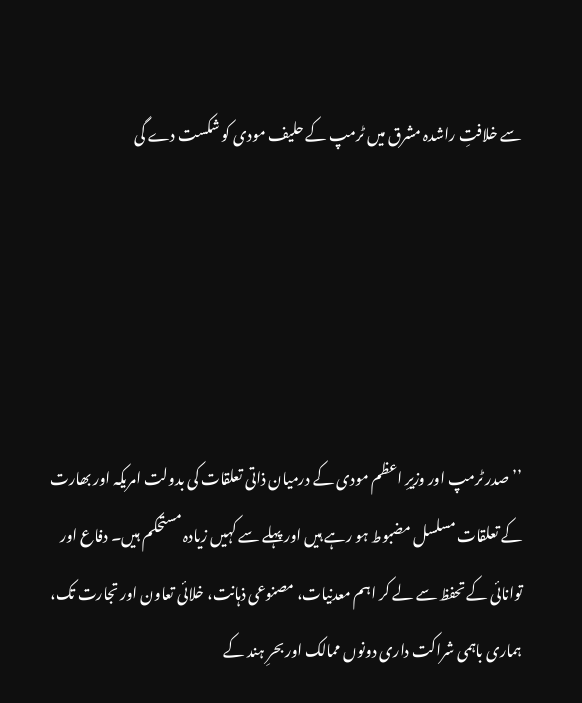سے خلافتِ راشدہ مشرق میں ٹرمپ کے حلیف مودی کو شکست دے گی





’’صدر ٹرمپ اور وزیرِ اعظم مودی کے درمیان ذاتی تعلقات کی بدولت امریکہ اور بھارت کے تعلقات مسلسل مضبوط ہو رہے ہیں اور پہلے سے کہیں زیادہ مستحکم ہیں۔ دفاع اور توانائی کے تحفظ سے لے کر اہم معدنیات، مصنوعی ذہانت، خلائی تعاون اور تجارت تک، ہماری باہمی شراکت داری دونوں ممالک اور بحرِ ہند کے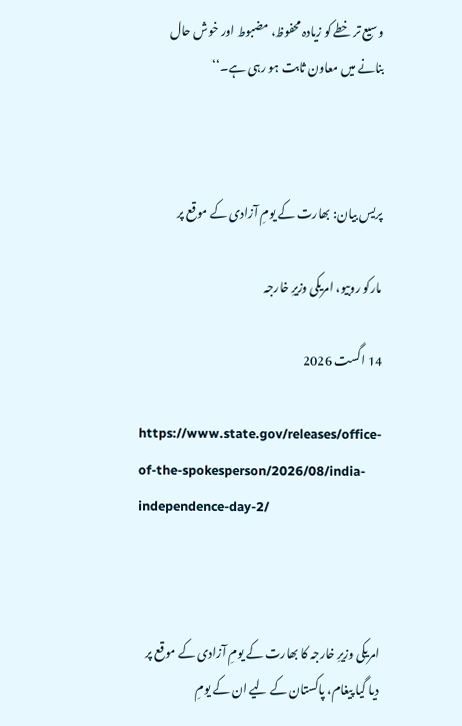وسیع تر خطے کو زیادہ محفوظ، مضبوط اور خوش حال بنانے میں معاون ثابت ہو رہی ہے۔‘‘



پریس بیان: بھارت کے یومِ آزادی کے موقع پر

مارکو روبیو، امریکی وزیرِ خارجہ

14 اگست 2026

https://www.state.gov/releases/office-of-the-spokesperson/2026/08/india-independence-day-2/



امریکی وزیرِ خارجہ کا بھارت کے یومِ آزادی کے موقع پر دیا گیا پیغام، پاکستان کے لیے ان کے یومِ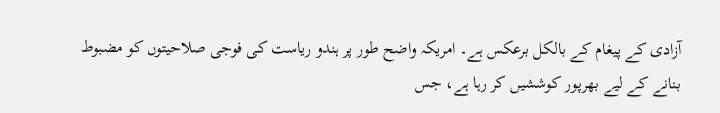آزادی کے پیغام کے بالکل برعکس ہے۔ امریکہ واضح طور پر ہندو ریاست کی فوجی صلاحیتوں کو مضبوط بنانے کے لیے بھرپور کوششیں کر رہا ہے، جس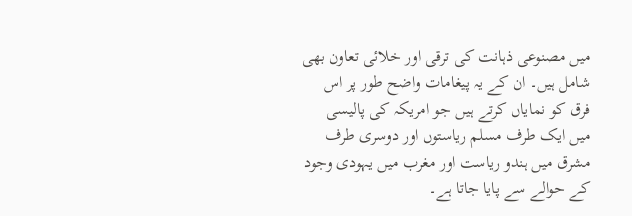میں مصنوعی ذہانت کی ترقی اور خلائی تعاون بھی شامل ہیں۔ ان کے یہ پیغامات واضح طور پر اس فرق کو نمایاں کرتے ہیں جو امریکہ کی پالیسی میں ایک طرف مسلم ریاستوں اور دوسری طرف مشرق میں ہندو ریاست اور مغرب میں یہودی وجود کے حوالے سے پایا جاتا ہے۔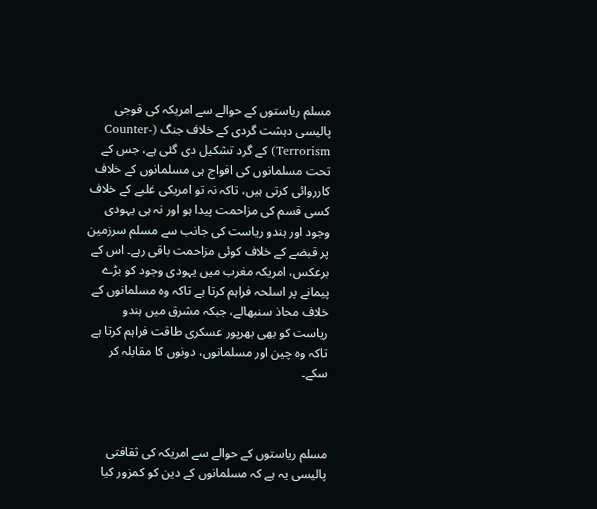مسلم ریاستوں کے حوالے سے امریکہ کی فوجی پالیسی دہشت گردی کے خلاف جنگ (Counter-Terrorism) کے گرد تشکیل دی گئی ہے، جس کے تحت مسلمانوں کی افواج ہی مسلمانوں کے خلاف کارروائی کرتی ہیں، تاکہ نہ تو امریکی غلبے کے خلاف کسی قسم کی مزاحمت پیدا ہو اور نہ ہی یہودی وجود اور ہندو ریاست کی جانب سے مسلم سرزمین پر قبضے کے خلاف کوئی مزاحمت باقی رہے۔ اس کے برعکس، امریکہ مغرب میں یہودی وجود کو بڑے پیمانے پر اسلحہ فراہم کرتا ہے تاکہ وہ مسلمانوں کے خلاف محاذ سنبھالے، جبکہ مشرق میں ہندو ریاست کو بھی بھرپور عسکری طاقت فراہم کرتا ہے تاکہ وہ چین اور مسلمانوں، دونوں کا مقابلہ کر سکے۔



مسلم ریاستوں کے حوالے سے امریکہ کی ثقافتی پالیسی یہ ہے کہ مسلمانوں کے دین کو کمزور کیا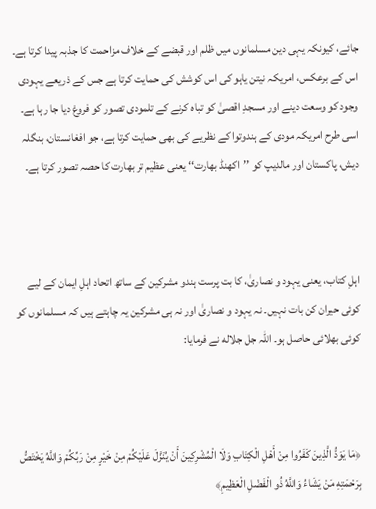جائے، کیونکہ یہی دین مسلمانوں میں ظلم اور قبضے کے خلاف مزاحمت کا جذبہ پیدا کرتا ہے۔ اس کے برعکس، امریکہ نیتن یاہو کی اس کوشش کی حمایت کرتا ہے جس کے ذریعے یہودی وجود کو وسعت دینے اور مسجدِ اقصیٰ کو تباہ کرنے کے تلمودی تصور کو فروغ دیا جا رہا ہے۔ اسی طرح امریکہ مودی کے ہندوتوا کے نظریے کی بھی حمایت کرتا ہے، جو افغانستان، بنگلہ دیش، پاکستان اور مالدیپ کو ’’اکھنڈ بھارت‘‘ یعنی عظیم تر بھارت کا حصہ تصور کرتا ہے۔



اہلِ کتاب، یعنی یہود و نصاریٰ، کا بت پرست ہندو مشرکین کے ساتھ اتحاد اہلِ ایمان کے لیے کوئی حیران کن بات نہیں۔ نہ یہود و نصاریٰ اور نہ ہی مشرکین یہ چاہتے ہیں کہ مسلمانوں کو کوئی بھلائی حاصل ہو۔ اللہ جل جلاله نے فرمایا:



﴿مَا يَوَدُّ الَّذِينَ كَفَرُوا مِنْ أَهْلِ الْكِتَابِ وَلَا الْمُشْرِكِينَ أَنْ يُنَزَّلَ عَلَيْكُمْ مِنْ خَيْرٍ مِنْ رَبِّكُمْ وَاللَّهُ يَخْتَصُّ بِرَحْمَتِهِ مَنْ يَشَاءُ وَاللَّهُ ذُو الْفَضْلِ الْعَظِيمِ﴾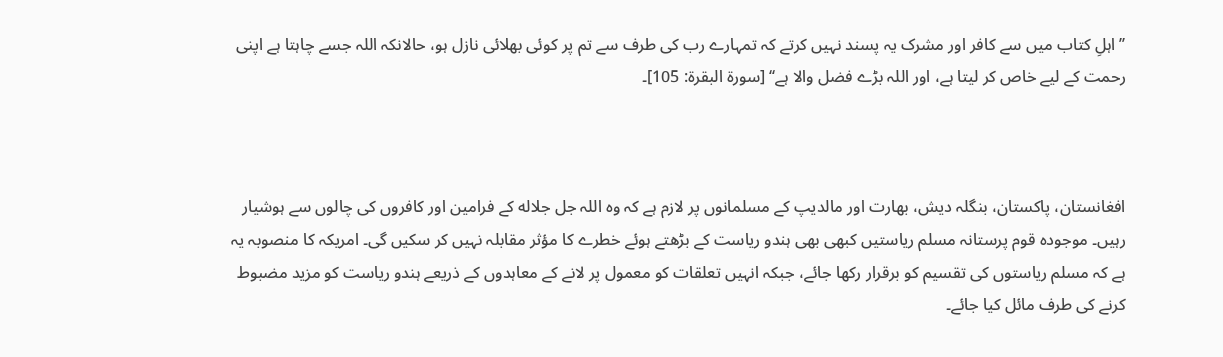’’اہلِ کتاب میں سے کافر اور مشرک یہ پسند نہیں کرتے کہ تمہارے رب کی طرف سے تم پر کوئی بھلائی نازل ہو، حالانکہ اللہ جسے چاہتا ہے اپنی رحمت کے لیے خاص کر لیتا ہے، اور اللہ بڑے فضل والا ہے‘‘ [سورۃ البقرۃ: 105]۔



افغانستان، پاکستان، بنگلہ دیش، بھارت اور مالدیپ کے مسلمانوں پر لازم ہے کہ وہ اللہ جل جلاله کے فرامین اور کافروں کی چالوں سے ہوشیار رہیں۔ موجودہ قوم پرستانہ مسلم ریاستیں کبھی بھی ہندو ریاست کے بڑھتے ہوئے خطرے کا مؤثر مقابلہ نہیں کر سکیں گی۔ امریکہ کا منصوبہ یہ ہے کہ مسلم ریاستوں کی تقسیم کو برقرار رکھا جائے، جبکہ انہیں تعلقات کو معمول پر لانے کے معاہدوں کے ذریعے ہندو ریاست کو مزید مضبوط کرنے کی طرف مائل کیا جائے۔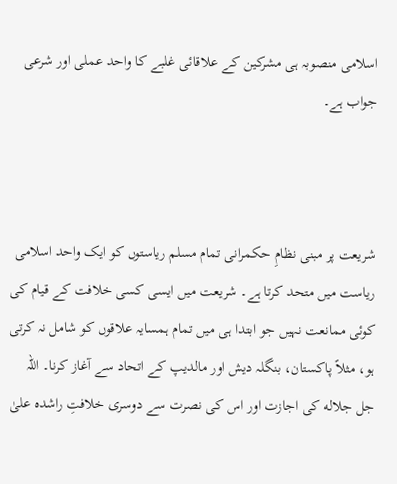اسلامی منصوبہ ہی مشرکین کے علاقائی غلبے کا واحد عملی اور شرعی جواب ہے۔



شریعت پر مبنی نظامِ حکمرانی تمام مسلم ریاستوں کو ایک واحد اسلامی ریاست میں متحد کرتا ہے۔ شریعت میں ایسی کسی خلافت کے قیام کی کوئی ممانعت نہیں جو ابتدا ہی میں تمام ہمسایہ علاقوں کو شامل نہ کرتی ہو، مثلاً پاکستان، بنگلہ دیش اور مالدیپ کے اتحاد سے آغاز کرنا۔ اللہ جل جلاله کی اجازت اور اس کی نصرت سے دوسری خلافتِ راشدہ علیٰ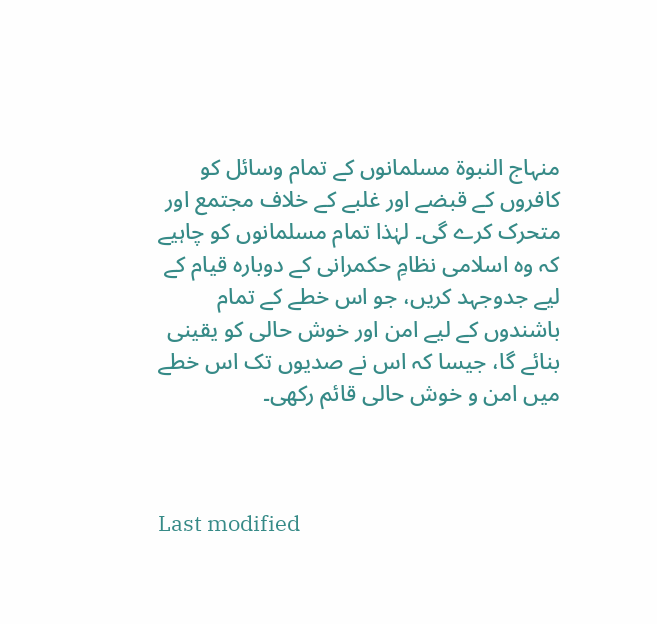منہاج النبوۃ مسلمانوں کے تمام وسائل کو کافروں کے قبضے اور غلبے کے خلاف مجتمع اور متحرک کرے گی۔ لہٰذا تمام مسلمانوں کو چاہیے کہ وہ اسلامی نظامِ حکمرانی کے دوبارہ قیام کے لیے جدوجہد کریں، جو اس خطے کے تمام باشندوں کے لیے امن اور خوش حالی کو یقینی بنائے گا، جیسا کہ اس نے صدیوں تک اس خطے میں امن و خوش حالی قائم رکھی۔



Last modified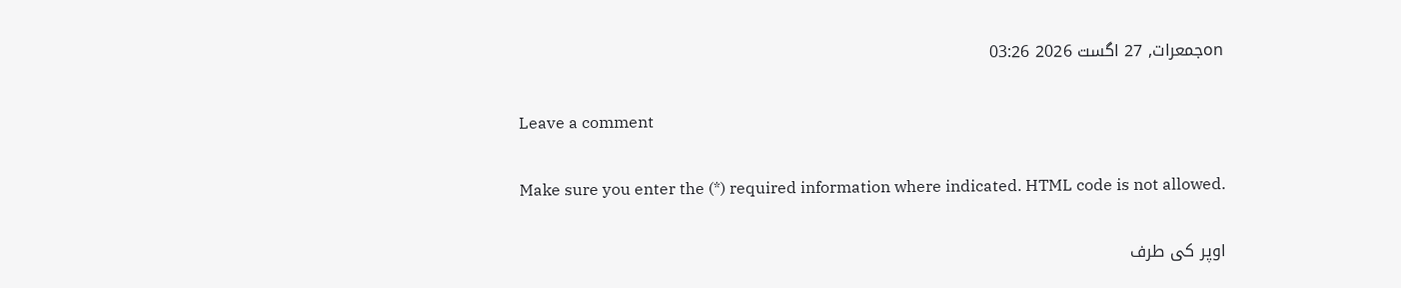onجمعرات, 27 اگست 2026 03:26

Leave a comment

Make sure you enter the (*) required information where indicated. HTML code is not allowed.

اوپر کی طرف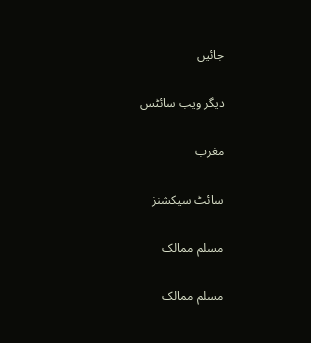جائیں

دیگر ویب سائٹس

مغرب

سائٹ سیکشنز

مسلم ممالک

مسلم ممالک